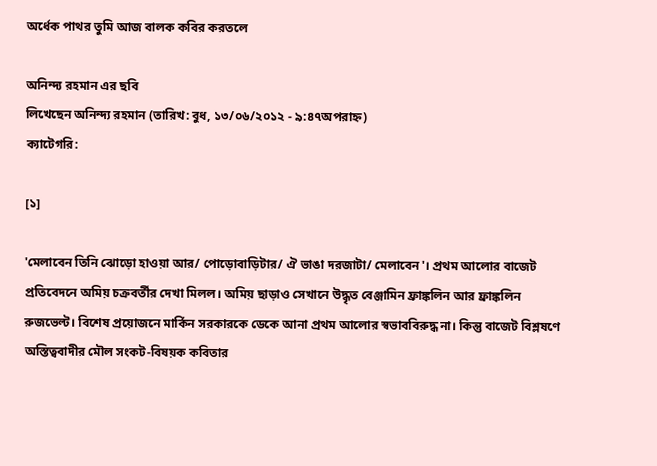অর্ধেক পাথর তুমি আজ বালক কবির করতলে

অনিন্দ্য রহমান এর ছবি
লিখেছেন অনিন্দ্য রহমান (তারিখ: বুধ, ১৩/০৬/২০১২ - ৯:৪৭অপরাহ্ন)
ক্যাটেগরি:

[১]

'মেলাবেন তিনি ঝোড়ো হাওয়া আর/ পোড়োবাড়িটার/ ঐ ভাঙা দরজাটা/ মেলাবেন'। প্রথম আলোর বাজেট প্রতিবেদনে অমিয় চক্রবর্তীর দেখা মিলল। অমিয় ছাড়াও সেখানে উদ্ধৃত বেঞ্জামিন ফ্রাঙ্কলিন আর ফ্রাঙ্কলিন রুজভেল্ট। বিশেষ প্রয়োজনে মার্কিন সরকারকে ডেকে আনা প্রথম আলোর স্বভাববিরুদ্ধ না। কিন্তু বাজেট বিশ্লষণে অস্তিত্ববাদীর মৌল সংকট-বিষয়ক কবিতার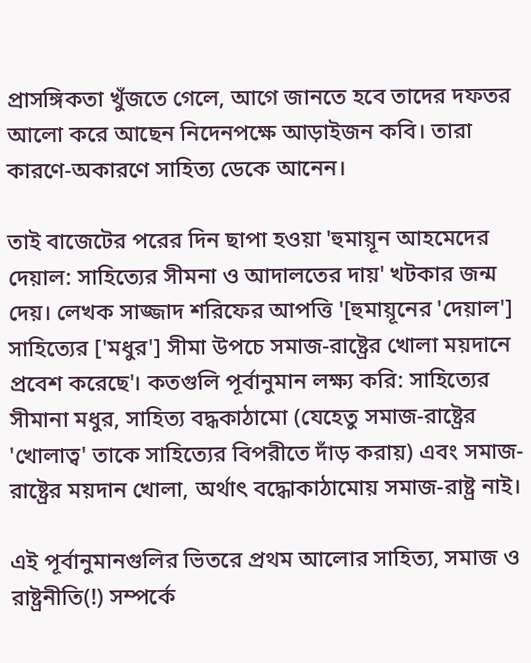প্রাসঙ্গিকতা খুঁজতে গেলে, আগে জানতে হবে তাদের দফতর আলো করে আছেন নিদেনপক্ষে আড়াইজন কবি। তারা কারণে-অকারণে সাহিত্য ডেকে আনেন।

তাই বাজেটের পরের দিন ছাপা হওয়া 'হুমায়ূন আহমেদের দেয়াল: সাহিত্যের সীমনা ও আদালতের দায়' খটকার জন্ম দেয়। লেখক সাজ্জাদ শরিফের আপত্তি '[হুমায়ূনের 'দেয়াল'] সাহিত্যের ['মধুর'] সীমা উপচে সমাজ-রাষ্ট্রের খোলা ময়দানে প্রবেশ করেছে'। কতগুলি পূর্বানুমান লক্ষ্য করি: সাহিত্যের সীমানা মধুর, সাহিত্য বদ্ধকাঠামো (যেহেতু সমাজ-রাষ্ট্রের 'খোলাত্ব' তাকে সাহিত্যের বিপরীতে দাঁড় করায়) এবং সমাজ-রাষ্ট্রের ময়দান খোলা, অর্থাৎ বদ্ধোকাঠামোয় সমাজ-রাষ্ট্র নাই।

এই পূর্বানুমানগুলির ভিতরে প্রথম আলোর সাহিত্য, সমাজ ও রাষ্ট্রনীতি(!) সম্পর্কে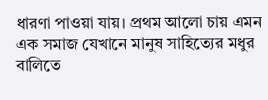ধারণা পাওয়া যায়। প্রথম আলো চায় এমন এক সমাজ যেখানে মানুষ সাহিত্যের মধুর বালিতে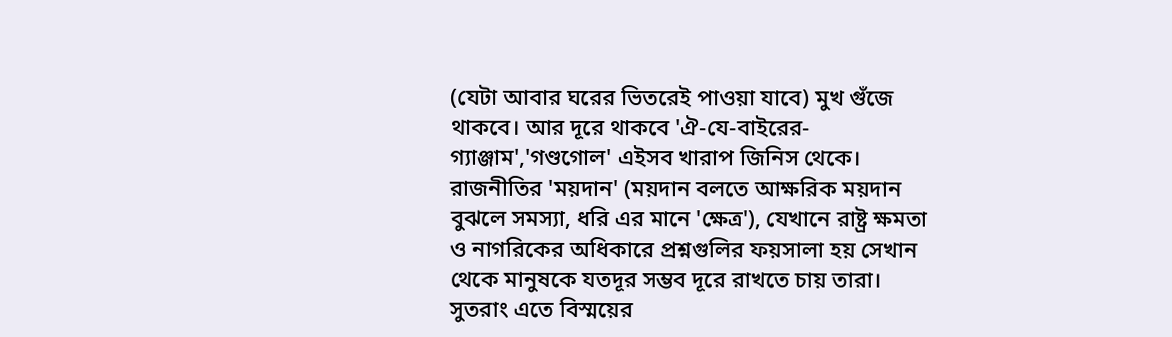(যেটা আবার ঘরের ভিতরেই পাওয়া যাবে) মুখ গুঁজে থাকবে। আর দূরে থাকবে 'ঐ-যে-বাইরের-গ্যাঞ্জাম','গণ্ডগোল' এইসব খারাপ জিনিস থেকে। রাজনীতির 'ময়দান' (ময়দান বলতে আক্ষরিক ময়দান বুঝলে সমস্যা, ধরি এর মানে 'ক্ষেত্র'), যেখানে রাষ্ট্র ক্ষমতা ও নাগরিকের অধিকারে প্রশ্নগুলির ফয়সালা হয় সেখান থেকে মানুষকে যতদূর সম্ভব দূরে রাখতে চায় তারা। সুতরাং এতে বিস্ময়ের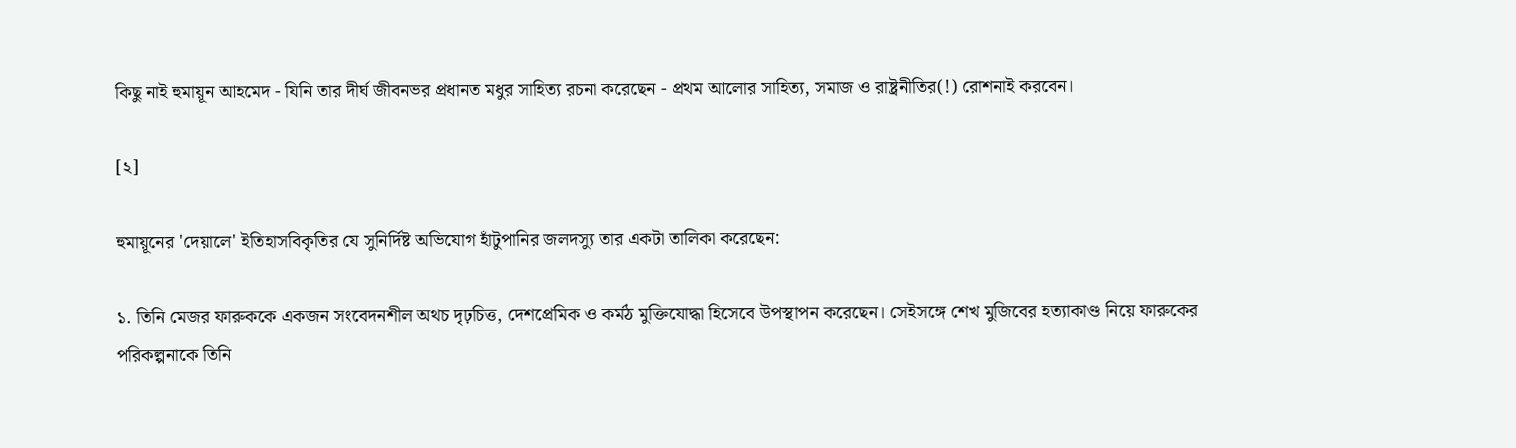কিছু নাই হুমায়ূন আহমেদ - যিনি তার দীর্ঘ জীবনভর প্রধানত মধুর সাহিত্য রচনা করেছেন - প্রথম আলোর সাহিত্য, সমাজ ও রাষ্ট্রনীতির(!) রোশনাই করবেন।

[২]

হুমায়ূনের 'দেয়ালে' ইতিহাসবিকৃতির যে সুনির্দিষ্ট অভিযোগ হাঁটুপানির জলদস্যু তার একটা তালিকা করেছেন:

১. তিনি মেজর ফারুককে একজন সংবেদনশীল অথচ দৃঢ়চিত্ত, দেশপ্রেমিক ও কর্মঠ মুক্তিযোদ্ধা হিসেবে উপস্থাপন করেছেন। সেইসঙ্গে শেখ মুজিবের হত্যাকাণ্ড নিয়ে ফারুকের পরিকল্পনাকে তিনি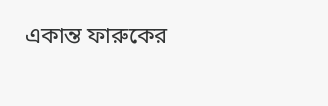একান্ত ফারুকের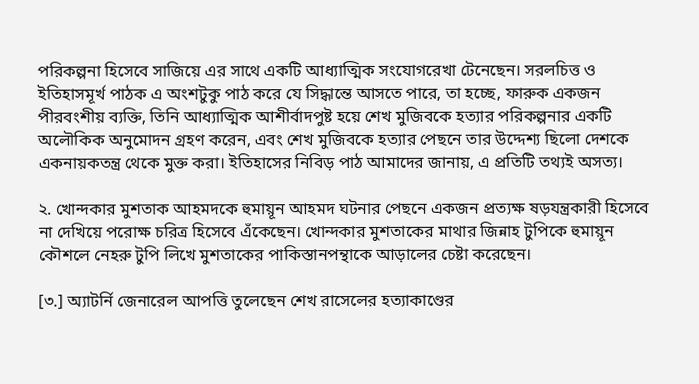পরিকল্পনা হিসেবে সাজিয়ে এর সাথে একটি আধ্যাত্মিক সংযোগরেখা টেনেছেন। সরলচিত্ত ও ইতিহাসমূর্খ পাঠক এ অংশটুকু পাঠ করে যে সিদ্ধান্তে আসতে পারে, তা হচ্ছে, ফারুক একজন পীরবংশীয় ব্যক্তি, তিনি আধ্যাত্মিক আশীর্বাদপুষ্ট হয়ে শেখ মুজিবকে হত্যার পরিকল্পনার একটি অলৌকিক অনুমোদন গ্রহণ করেন, এবং শেখ মুজিবকে হত্যার পেছনে তার উদ্দেশ্য ছিলো দেশকে একনায়কতন্ত্র থেকে মুক্ত করা। ইতিহাসের নিবিড় পাঠ আমাদের জানায়, এ প্রতিটি তথ্যই অসত্য।

২. খোন্দকার মুশতাক আহমদকে হুমায়ূন আহমদ ঘটনার পেছনে একজন প্রত্যক্ষ ষড়যন্ত্রকারী হিসেবে না দেখিয়ে পরোক্ষ চরিত্র হিসেবে এঁকেছেন। খোন্দকার মুশতাকের মাথার জিন্নাহ টুপিকে হুমায়ূন কৌশলে নেহরু টুপি লিখে মুশতাকের পাকিস্তানপন্থাকে আড়ালের চেষ্টা করেছেন।

[৩.] অ্যাটর্নি জেনারেল আপত্তি তুলেছেন শেখ রাসেলের হত্যাকাণ্ডের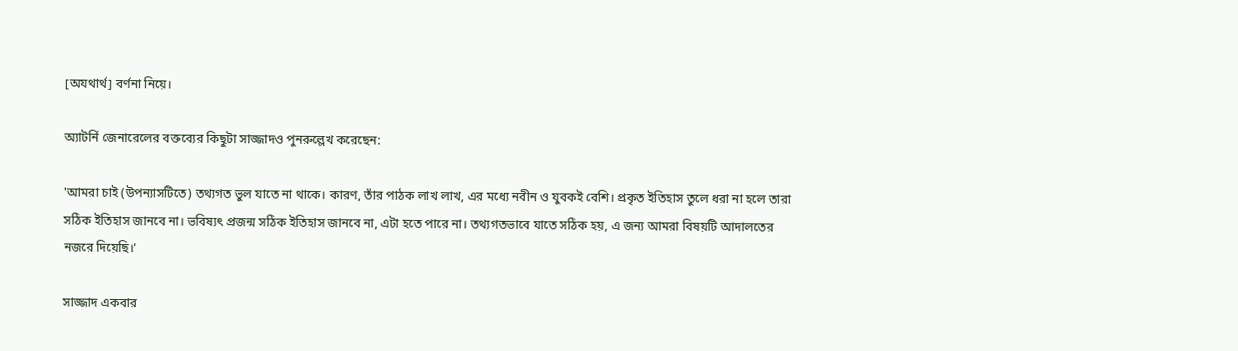[অযথার্থ] বর্ণনা নিয়ে।

অ্যাটর্নি জেনারেলের বক্তব্যের কিছুটা সাজ্জাদও পুনরুল্লেখ করেছেন:

'আমরা চাই (উপন্যাসটিতে) তথ্যগত ভুল যাতে না থাকে। কারণ, তাঁর পাঠক লাখ লাখ, এর মধ্যে নবীন ও যুবকই বেশি। প্রকৃত ইতিহাস তুলে ধরা না হলে তারা সঠিক ইতিহাস জানবে না। ভবিষ্যৎ প্রজন্ম সঠিক ইতিহাস জানবে না, এটা হতে পারে না। তথ্যগতভাবে যাতে সঠিক হয়, এ জন্য আমরা বিষয়টি আদালতের নজরে দিয়েছি।'

সাজ্জাদ একবার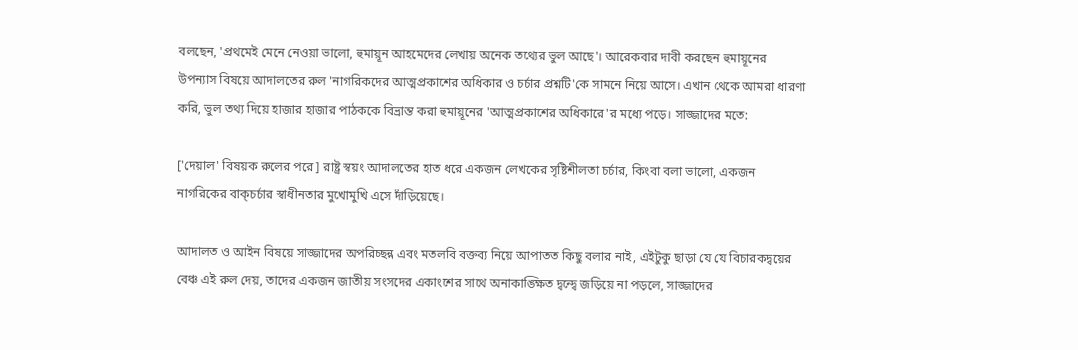বলছেন, 'প্রথমেই মেনে নেওয়া ভালো, হুমায়ূন আহমেদের লেখায় অনেক তথ্যের ভুল আছে'। আরেকবার দাবী করছেন হুমায়ূনের উপন্যাস বিষয়ে আদালতের রুল 'নাগরিকদের আত্মপ্রকাশের অধিকার ও চর্চার প্রশ্নটি'কে সামনে নিয়ে আসে। এখান থেকে আমরা ধারণা করি, ভুল তথ্য দিয়ে হাজার হাজার পাঠককে বিভ্রান্ত করা হুমায়ূনের 'আত্মপ্রকাশের অধিকারে'র মধ্যে পড়ে। সাজ্জাদের মতে:

['দেয়াল' বিষয়ক রুলের পরে] রাষ্ট্র স্বয়ং আদালতের হাত ধরে একজন লেখকের সৃষ্টিশীলতা চর্চার, কিংবা বলা ভালো, একজন নাগরিকের বাক্চর্চার স্বাধীনতার মুখোমুখি এসে দাঁড়িয়েছে।

আদালত ও আইন বিষয়ে সাজ্জাদের অপরিচ্ছন্ন এবং মতলবি বক্তব্য নিয়ে আপাতত কিছু বলার নাই, এইটুকু ছাড়া যে যে বিচারকদ্বয়ের বেঞ্চ এই রুল দেয়, তাদের একজন জাতীয় সংসদের একাংশের সাথে অনাকাঙ্ক্ষিত দ্বন্দ্বে জড়িয়ে না পড়লে, সাজ্জাদের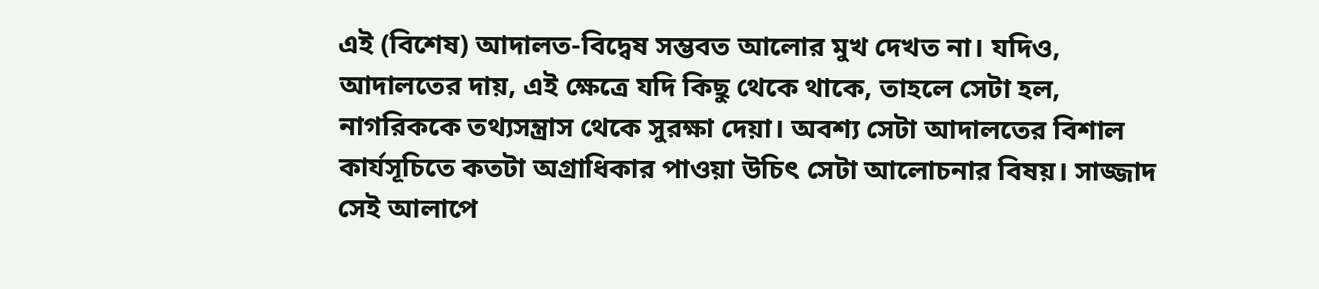এই (বিশেষ) আদালত-বিদ্বেষ সম্ভবত আলোর মুখ দেখত না। যদিও, আদালতের দায়, এই ক্ষেত্রে যদি কিছু থেকে থাকে, তাহলে সেটা হল, নাগরিককে তথ্যসন্ত্রাস থেকে সুরক্ষা দেয়া। অবশ্য সেটা আদালতের বিশাল কার্যসূচিতে কতটা অগ্রাধিকার পাওয়া উচিৎ সেটা আলোচনার বিষয়। সাজ্জাদ সেই আলাপে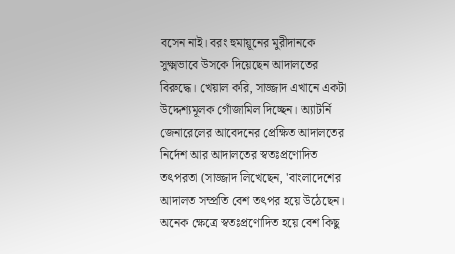বসেন নাই। বরং হুমায়ূনের মুরীদানকে সুক্ষ্মভাবে উসকে দিয়েছেন আদালতের বিরুদ্ধে। খেয়াল করি, সাজ্জাদ এখানে একটা উদ্দেশ্যমূলক গোঁজামিল দিচ্ছেন। অ্যাটর্নি জেনারেলের আবেদনের প্রেক্ষিত আদালতের নির্দেশ আর আদালতের স্বতঃপ্রণোদিত তৎপরতা (সাজ্জাদ লিখেছেন, 'বাংলাদেশের আদালত সম্প্রতি বেশ তৎপর হয়ে উঠেছেন। অনেক ক্ষেত্রে স্বতঃপ্রণোদিত হয়ে বেশ কিছু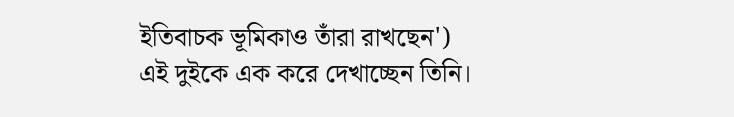ইতিবাচক ভূমিকাও তাঁরা রাখছেন') এই দুইকে এক করে দেখাচ্ছেন তিনি।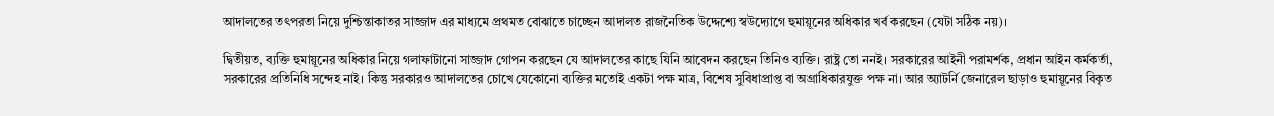আদালতের তৎপরতা নিয়ে দুশ্চিন্তাকাতর সাজ্জাদ এর মাধ্যমে প্রথমত বোঝাতে চাচ্ছেন আদালত রাজনৈতিক উদ্দেশ্যে স্বউদ্যোগে হুমায়ূনের অধিকার খর্ব করছেন (যেটা সঠিক নয়)।

দ্বিতীয়ত, ব্যক্তি হুমায়ূনের অধিকার নিয়ে গলাফাটানো সাজ্জাদ গোপন করছেন যে আদালতের কাছে যিনি আবেদন করছেন তিনিও ব্যক্তি। রাষ্ট্র তো ননই। সরকারের আইনী পরামর্শক, প্রধান আইন কর্মকর্তা, সরকারের প্রতিনিধি সন্দেহ নাই। কিন্তু সরকারও আদালতের চোখে যেকোনো ব্যক্তির মতোই একটা পক্ষ মাত্র, বিশেষ সুবিধাপ্রাপ্ত বা অগ্রাধিকারযুক্ত পক্ষ না। আর অ্যাটর্নি জেনারেল ছাড়াও হুমায়ূনের বিকৃত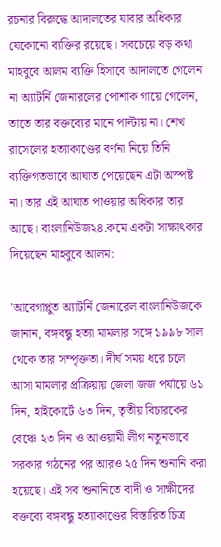রচনার বিরুদ্ধে আদালতের যাবার অধিকার যেকোনো ব্যক্তির রয়েছে। সবচেয়ে বড় কথা মাহবুবে আলম ব্যক্তি হিসাবে আদালতে গেলেন না অ্যাটর্নি জেনারলের পোশাক গায়ে গেলেন, তাতে তার বক্তব্যের মানে পাল্টায় না। শেখ রাসেলের হত্যাকাণ্ডের বর্ণনা নিয়ে তিনি ব্যক্তিগতভাবে আঘাত পেয়েছেন এটা অস্পষ্ট না। তার এই আঘাত পাওয়ার অধিকার তার আছে। বাংলানিউজ২৪.কমে একটা সাক্ষাৎকার দিয়েছেন মাহবুবে আলম:

'আবেগাপ্লুত অ্যাটর্নি জেনারেল বাংলানিউজকে জানান, বঙ্গবন্ধু হত্যা মামলার সঙ্গে ১৯৯৮ সাল থেকে তার সম্পৃক্ততা। দীর্ঘ সময় ধরে চলে আসা মামলার প্রক্রিয়ায় জেলা জজ পর্যায়ে ৬১ দিন, হাইকোর্টে ৬৩ দিন, তৃতীয় বিচারকের বেঞ্চে ২৩ দিন ও আওয়ামী লীগ নতুনভাবে সরকার গঠনের পর আরও ২৫ দিন শুনানি করা হয়েছে। এই সব শুনানিতে বাদী ও সাক্ষীদের বক্তব্যে বঙ্গবন্ধু হত্যাকাণ্ডের বিস্তারিত চিত্র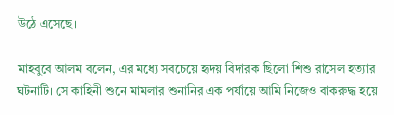উঠে এসেছে।

মাহবুবে আলম বলেন, এর মধ্যে সবচেয়ে হৃদয় বিদারক ছিলো শিশু রাসেল হত্যার ঘটনাটি। সে কাহিনী শুনে মামলার শুনানির এক পর্যায়ে আমি নিজেও বাকরুদ্ধ হয়ে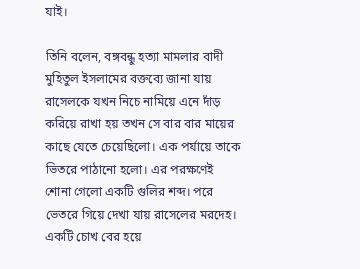যাই।

তিনি বলেন, বঙ্গবন্ধু হত্যা মামলার বাদী মুহিতুল ইসলামের বক্তব্যে জানা যায় রাসেলকে যখন নিচে নামিয়ে এনে দাঁড় করিয়ে রাখা হয় তখন সে বার বার মায়ের কাছে যেতে চেয়েছিলো। এক পর্যায়ে তাকে ভিতরে পাঠানো হলো। এর পরক্ষণেই শোনা গেলো একটি গুলির শব্দ। পরে ভেতরে গিয়ে দেখা যায় রাসেলের মরদেহ। একটি চোখ বের হয়ে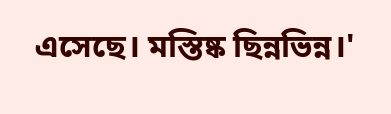এসেছে। মস্তিষ্ক ছিন্নভিন্ন।'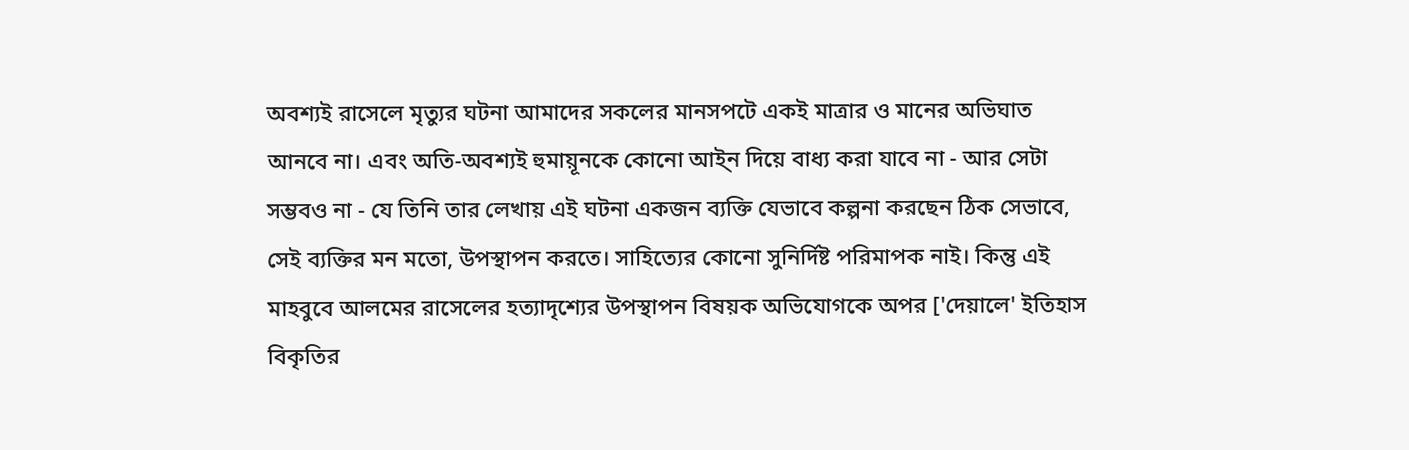অবশ্যই রাসেলে মৃত্যুর ঘটনা আমাদের সকলের মানসপটে একই মাত্রার ও মানের অভিঘাত আনবে না। এবং অতি-অবশ্যই হুমায়ূনকে কোনো আই্ন দিয়ে বাধ্য করা যাবে না - আর সেটা সম্ভবও না - যে তিনি তার লেখায় এই ঘটনা একজন ব্যক্তি যেভাবে কল্পনা করছেন ঠিক সেভাবে, সেই ব্যক্তির মন মতো, উপস্থাপন করতে। সাহিত্যের কোনো সুনির্দিষ্ট পরিমাপক নাই। কিন্তু এই মাহবুবে আলমের রাসেলের হত্যাদৃশ্যের উপস্থাপন বিষয়ক অভিযোগকে অপর ['দেয়ালে' ইতিহাস বিকৃতির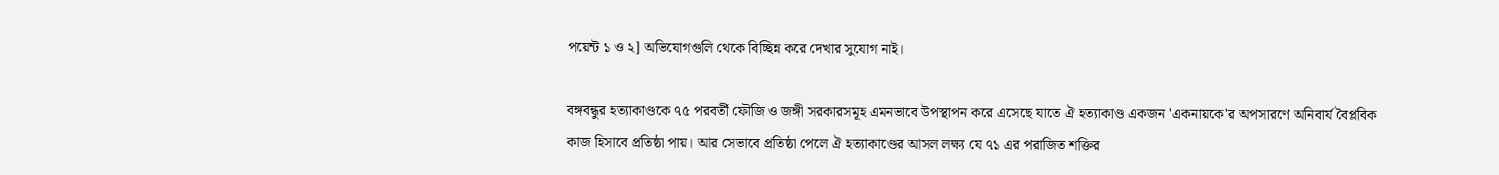পয়েন্ট ১ ও ২] অভিযোগগুলি থেকে বিচ্ছিন্ন করে দেখার সুযোগ নাই।

বঙ্গবন্ধুর হত্যাকাণ্ডকে ৭৫ পরবর্তী ফৌজি ও জঙ্গী সরকারসমূহ এমনভাবে উপস্থাপন করে এসেছে যাতে ঐ হত্যাকাণ্ড একজন 'একনায়কে'র অপসারণে অনিবার্য বৈপ্লবিক কাজ হিসাবে প্রতিষ্ঠা পায়। আর সেভাবে প্রতিষ্ঠা পেলে ঐ হত্যাকাণ্ডের আসল লক্ষ্য যে ৭১ এর পরাজিত শক্তির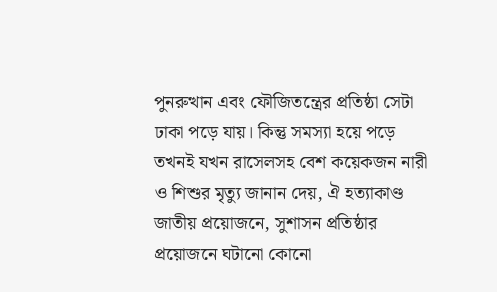পুনরুত্থান এবং ফৌজিতন্ত্রের প্রতিষ্ঠা সেটা ঢাকা পড়ে যায়। কিন্তু সমস্যা হয়ে পড়ে তখনই যখন রাসেলসহ বেশ কয়েকজন নারী ও শিশুর মৃত্যু জানান দেয়, ঐ হত্যাকাণ্ড জাতীয় প্রয়োজনে, সুশাসন প্রতিষ্ঠার প্রয়োজনে ঘটানো কোনো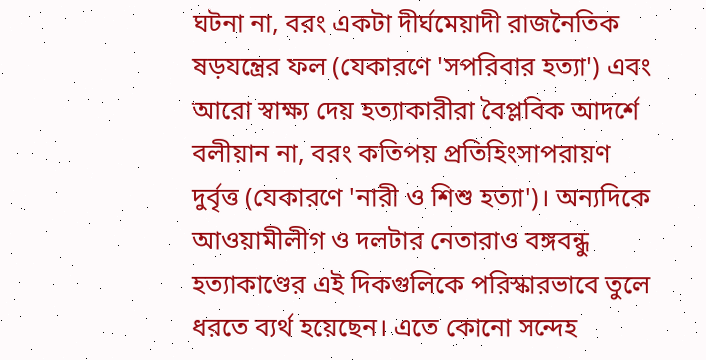ঘটনা না, বরং একটা দীর্ঘমেয়াদী রাজনৈতিক ষড়যন্ত্রের ফল (যেকারণে 'সপরিবার হত্যা') এবং আরো স্বাক্ষ্য দেয় হত্যাকারীরা বৈপ্লবিক আদর্শে বলীয়ান না, বরং কতিপয় প্রতিহিংসাপরায়ণ দুর্বৃত্ত (যেকারণে 'নারী ও শিশু হত্যা')। অন্যদিকে আওয়ামীলীগ ও দলটার নেতারাও বঙ্গবন্ধু হত্যাকাণ্ডের এই দিকগুলিকে পরিস্কারভাবে তুলে ধরতে ব্যর্থ হয়েছেন। এতে কোনো সন্দেহ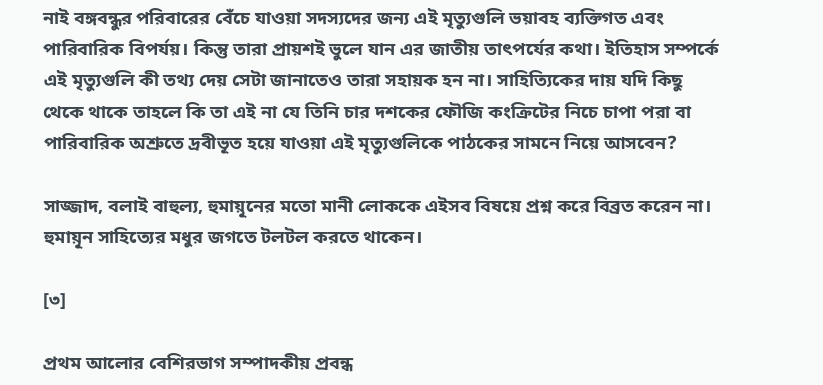নাই বঙ্গবন্ধুর পরিবারের বেঁচে যাওয়া সদস্যদের জন্য এই মৃত্যুগুলি ভয়াবহ ব্যক্তিগত এবং পারিবারিক বিপর্যয়। কিন্তু তারা প্রায়শই ভুলে যান এর জাতীয় তাৎপর্যের কথা। ইতিহাস সম্পর্কে এই মৃত্যুগুলি কী তথ্য দেয় সেটা জানাতেও তারা সহায়ক হন না। সাহিত্যিকের দায় যদি কিছু থেকে থাকে তাহলে কি তা এই না যে তিনি চার দশকের ফৌজি কংক্রিটের নিচে চাপা পরা বা পারিবারিক অশ্রুতে দ্রবীভূত হয়ে যাওয়া এই মৃত্যুগুলিকে পাঠকের সামনে নিয়ে আসবেন?

সাজ্জাদ, বলাই বাহুল্য, হুমায়ূনের মতো মানী লোককে এইসব বিষয়ে প্রশ্ন করে বিব্রত করেন না। হুমায়ূন সাহিত্যের মধুর জগতে টলটল করতে থাকেন।

[৩]

প্রথম আলোর বেশিরভাগ সম্পাদকীয় প্রবন্ধ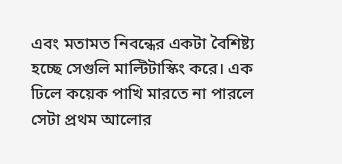এবং মতামত নিবন্ধের একটা বৈশিষ্ট্য হচ্ছে সেগুলি মাল্টিটাস্কিং করে। এক ঢিলে কয়েক পাখি মারতে না পারলে সেটা প্রথম আলোর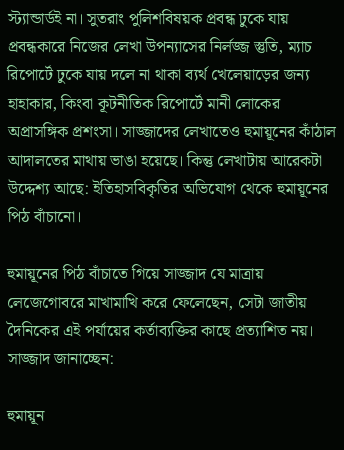স্ট্যান্ডার্ডই না। সুতরাং পুলিশবিষয়ক প্রবন্ধ ঢুকে যায় প্রবন্ধকারে নিজের লেখা উপন্যাসের নির্লজ্জ স্তুতি, ম্যাচ রিপোর্টে ঢুকে যায় দলে না থাকা ব্যর্থ খেলেয়াড়ের জন্য হাহাকার, কিংবা কূটনীতিক রিপোর্টে মানী লোকের অপ্রাসঙ্গিক প্রশংসা। সাজ্জাদের লেখাতেও হুমায়ূনের কাঁঠাল আদালতের মাথায় ভাঙা হয়েছে। কিন্তু লেখাটায় আরেকটা উদ্দেশ্য আছে: ইতিহাসবিকৃতির অভিযোগ থেকে হুমায়ূনের পিঠ বাঁচানো।

হুমায়ূনের পিঠ বাঁচাতে গিয়ে সাজ্জাদ যে মাত্রায় লেজেগোবরে মাখামাখি করে ফেলেছেন, সেটা জাতীয় দৈনিকের এই পর্যায়ের কর্তাব্যক্তির কাছে প্রত্যাশিত নয়। সাজ্জাদ জানাচ্ছেন:

হুমায়ূন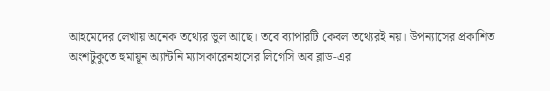আহমেদের লেখায় অনেক তথ্যের ভুল আছে। তবে ব্যাপারটি কেবল তথ্যেরই নয়। উপন্যাসের প্রকাশিত অংশটুকুতে হুমায়ূন অ্যান্টনি ম্যাসকারেনহাসের লিগেসি অব ব্লাড-এর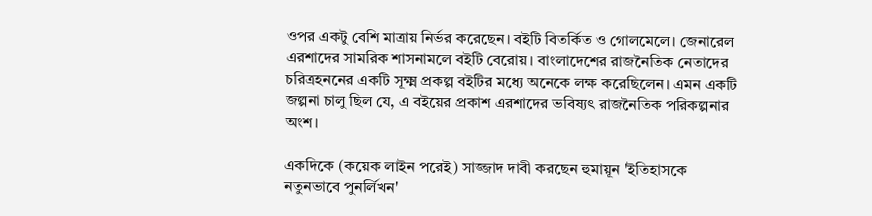ওপর একটু বেশি মাত্রায় নির্ভর করেছেন। বইটি বিতর্কিত ও গোলমেলে। জেনারেল এরশাদের সামরিক শাসনামলে বইটি বেরোয়। বাংলাদেশের রাজনৈতিক নেতাদের চরিত্রহননের একটি সূক্ষ্ম প্রকল্প বইটির মধ্যে অনেকে লক্ষ করেছিলেন। এমন একটি জল্পনা চালু ছিল যে, এ বইয়ের প্রকাশ এরশাদের ভবিষ্যৎ রাজনৈতিক পরিকল্পনার অংশ।

একদিকে (কয়েক লাইন পরেই) সাজ্জাদ দাবী করছেন হুমায়ূন 'ইতিহাসকে নতুনভাবে পুনর্লিখন'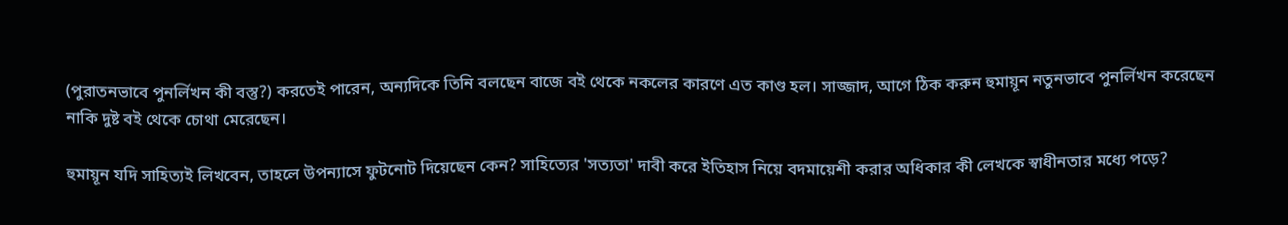(পুরাতনভাবে পুনর্লিখন কী বস্তু?) করতেই পারেন, অন্যদিকে তিনি বলছেন বাজে বই থেকে নকলের কারণে এত কাণ্ড হল। সাজ্জাদ, আগে ঠিক করুন হুমায়ূন নতুনভাবে পুনর্লিখন করেছেন নাকি দুষ্ট বই থেকে চোথা মেরেছেন।

হুমায়ূন যদি সাহিত্যই লিখবেন, তাহলে উপন্যাসে ফুটনোট দিয়েছেন কেন? সাহিত্যের 'সত্যতা' দাবী করে ইতিহাস নিয়ে বদমায়েশী করার অধিকার কী লেখকে স্বাধীনতার মধ্যে পড়ে?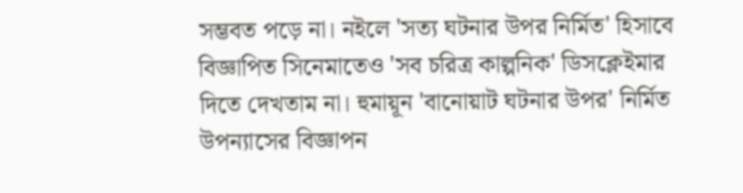সম্ভবত পড়ে না। নইলে 'সত্য ঘটনার উপর নির্মিত' হিসাবে বিজ্ঞাপিত সিনেমাতেও 'সব চরিত্র কাল্পনিক' ডিসক্লেইমার দিতে দেখতাম না। হুমায়ূন 'বানোয়াট ঘটনার উপর' নির্মিত উপন্যাসের বিজ্ঞাপন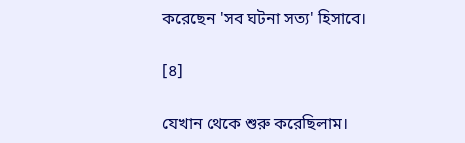করেছেন 'সব ঘটনা সত্য' হিসাবে।

[৪]

যেখান থেকে শুরু করেছিলাম।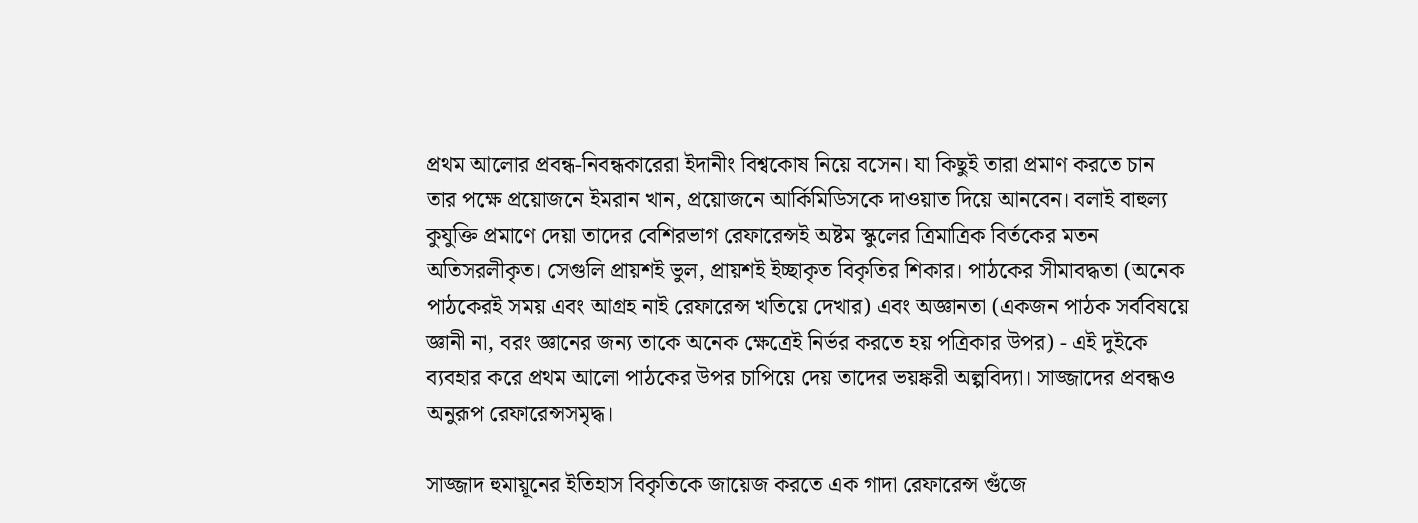প্রথম আলোর প্রবন্ধ-নিবন্ধকারেরা ইদানীং বিশ্বকোষ নিয়ে বসেন। যা কিছুই তারা প্রমাণ করতে চান তার পক্ষে প্রয়োজনে ইমরান খান, প্রয়োজনে আর্কিমিডিসকে দাওয়াত দিয়ে আনবেন। বলাই বাহুল্য কুযুক্তি প্রমাণে দেয়া তাদের বেশিরভাগ রেফারেন্সই অষ্টম স্কুলের ত্রিমাত্রিক বির্তকের মতন অতিসরলীকৃত। সেগুলি প্রায়শই ভুল, প্রায়শই ইচ্ছাকৃত বিকৃতির শিকার। পাঠকের সীমাবদ্ধতা (অনেক পাঠকেরই সময় এবং আগ্রহ নাই রেফারেন্স খতিয়ে দেখার) এবং অজ্ঞানতা (একজন পাঠক সর্ববিষয়ে জ্ঞানী না, বরং জ্ঞানের জন্য তাকে অনেক ক্ষেত্রেই নির্ভর করতে হয় পত্রিকার উপর) - এই দুইকে ব্যবহার করে প্রথম আলো পাঠকের উপর চাপিয়ে দেয় তাদের ভয়ঙ্করী অল্পবিদ্যা। সাজ্জাদের প্রবন্ধও অনুরূপ রেফারেন্সসমৃদ্ধ।

সাজ্জাদ হুমায়ূনের ইতিহাস বিকৃতিকে জায়েজ করতে এক গাদা রেফারেন্স গুঁজে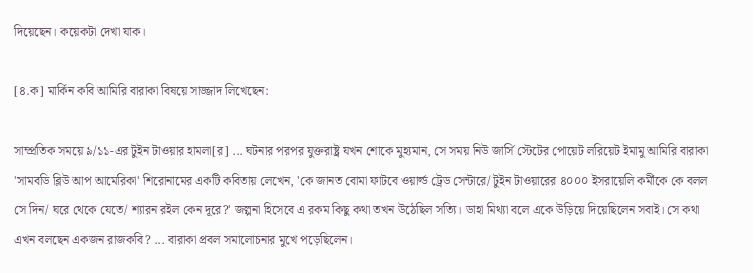দিয়েছেন। কয়েকটা দেখা যাক।

[৪.ক] মার্কিন কবি আমিরি বারাকা বিষয়ে সাজ্জাদ লিখেছেন:

সাম্প্রতিক সময়ে ৯/১১-এর টুইন টাওয়ার হামলা[র] ... ঘটনার পরপর যুক্তরাষ্ট্র যখন শোকে মুহ্যমান, সে সময় নিউ জার্সি স্টেটের পোয়েট লরিয়েট ইমামু আমিরি বারাকা 'সামবডি ব্লিউ আপ আমেরিকা' শিরোনামের একটি কবিতায় লেখেন, 'কে জানত বোমা ফাটবে ওয়ার্ল্ড ট্রেড সেন্টারে/ টুইন টাওয়ারের ৪০০০ ইসরায়েলি কর্মীকে কে বলল সে দিন/ ঘরে থেকে যেতে/ শ্যারন রইল কেন দূরে?' জল্পনা হিসেবে এ রকম কিছু কথা তখন উঠেছিল সত্যি। ডাহা মিথ্যা বলে একে উড়িয়ে দিয়েছিলেন সবাই। সে কথা এখন বলছেন একজন রাজকবি? ... বারাকা প্রবল সমালোচনার মুখে পড়েছিলেন।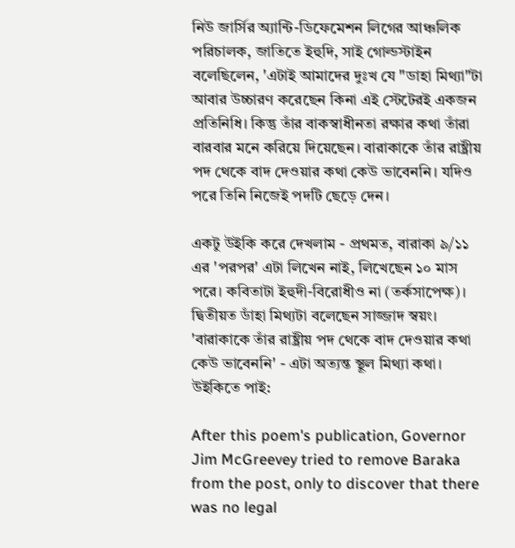নিউ জার্সির অ্যান্টি-ডিফেমেশন লিগের আঞ্চলিক পরিচালক, জাতিতে ইহুদি, সাই গোল্ডস্টাইন বলেছিলেন, 'এটাই আমাদের দুঃখ যে "ডাহা মিথ্যা"টা আবার উচ্চারণ করেছেন কিনা এই স্টেটেরই একজন প্রতিনিধি। কিন্তু তাঁর বাকস্বাধীনতা রক্ষার কথা তাঁরা বারবার মনে করিয়ে দিয়েছেন। বারাকাকে তাঁর রাষ্ট্রীয় পদ থেকে বাদ দেওয়ার কথা কেউ ভাবেননি। যদিও পরে তিনি নিজেই পদটি ছেড়ে দেন।

একটু উইকি করে দেখলাম - প্রথমত, বারাকা ৯/১১ এর 'পরপর' এটা লিখেন নাই, লিখেছেন ১০ মাস পরে। কবিতাটা ইহুদী-বিরোধীও না (তর্কসাপেক্ষ)। দ্বিতীয়ত ডাঁহা মিথ্যটা বলেছেন সাজ্জাদ স্বয়ং। 'বারাকাকে তাঁর রাষ্ট্রীয় পদ থেকে বাদ দেওয়ার কথা কেউ ভাবেননি' - এটা অত্যন্ত স্থূল মিথ্যা কথা। উইকিতে পাই:

After this poem's publication, Governor Jim McGreevey tried to remove Baraka from the post, only to discover that there was no legal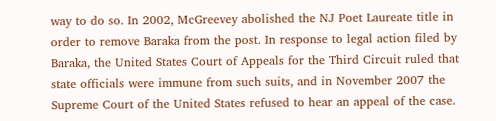way to do so. In 2002, McGreevey abolished the NJ Poet Laureate title in order to remove Baraka from the post. In response to legal action filed by Baraka, the United States Court of Appeals for the Third Circuit ruled that state officials were immune from such suits, and in November 2007 the Supreme Court of the United States refused to hear an appeal of the case.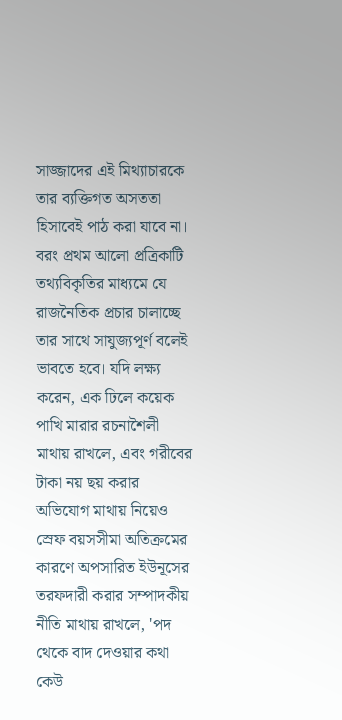সাজ্জাদের এই মিথ্যাচারকে তার ব্যক্তিগত অসততা হিসাবেই পাঠ করা যাবে না। বরং প্রথম আলো প্রত্রিকাটি তথ্যবিকৃতির মাধ্যমে যে রাজনৈতিক প্রচার চালাচ্ছে তার সাথে সাযুজ্যপূর্ণ বলেই ভাবতে হবে। যদি লক্ষ্য করেন, এক ঢিলে কয়েক পাখি মারার রচনাশৈলী মাথায় রাখলে, এবং গরীবের টাকা নয় ছয় করার অভিযোগ মাথায় নিয়েও স্রেফ বয়সসীমা অতিক্রমের কারণে অপসারিত ইউনূসের তরফদারী করার সম্পাদকীয় নীতি মাথায় রাখলে, 'পদ থেকে বাদ দেওয়ার কথা কেউ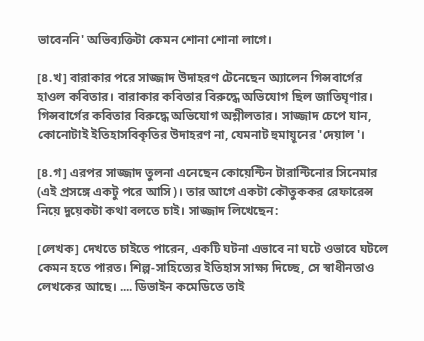ভাবেননি' অভিব্যক্তিটা কেমন শোনা শোনা লাগে।

[৪.খ] বারাকার পরে সাজ্জাদ উদাহরণ টেনেছেন অ্যালেন গিন্সবার্গের হাওল কবিতার। বারাকার কবিতার বিরুদ্ধে অভিযোগ ছিল জাতিঘৃণার। গিন্সবার্গের কবিতার বিরুদ্ধে অভিযোগ অশ্লীলতার। সাজ্জাদ চেপে যান, কোনোটাই ইতিহাসবিকৃতির উদাহরণ না, যেমনাট হুমায়ূনের 'দেয়াল'।

[৪.গ] এরপর সাজ্জাদ তুলনা এনেছেন কোয়েন্টিন টারান্টিনোর সিনেমার (এই প্রসঙ্গে একটু পরে আসি)। তার আগে একটা কৌতুককর রেফারেন্স নিয়ে দুয়েকটা কথা বলতে চাই। সাজ্জাদ লিখেছেন:

[লেখক] দেখতে চাইতে পারেন, একটি ঘটনা এভাবে না ঘটে ওভাবে ঘটলে কেমন হতে পারত। শিল্প-সাহিত্যের ইতিহাস সাক্ষ্য দিচ্ছে, সে স্বাধীনতাও লেখকের আছে। .... ডিভাইন কমেডিতে তাই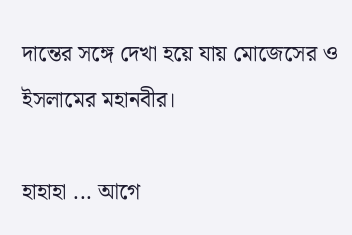দান্তের সঙ্গে দেখা হয়ে যায় মোজেসের ও ইসলামের মহানবীর।

হাহাহা ... আগে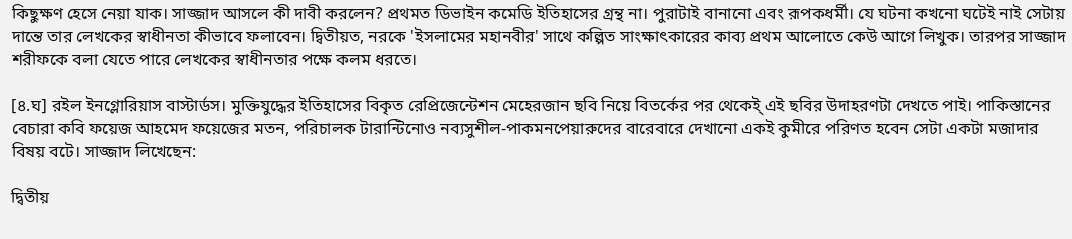কিছুক্ষণ হেসে নেয়া যাক। সাজ্জাদ আসলে কী দাবী করলেন? প্রথমত ডিভাইন কমেডি ইতিহাসের গ্রন্থ না। পুরাটাই বানানো এবং রূপকধর্মী। যে ঘটনা কখনো ঘটেই নাই সেটায় দান্তে তার লেখকের স্বাধীনতা কীভাবে ফলাবেন। দ্বিতীয়ত, নরকে 'ইসলামের মহানবীর' সাথে কল্পিত সাংক্ষাৎকারের কাব্য প্রথম আলোতে কেউ আগে লিখুক। তারপর সাজ্জাদ শরীফকে বলা যেতে পারে লেখকের স্বাধীনতার পক্ষে কলম ধরতে।

[৪.ঘ] রইল ইনগ্লোরিয়াস বাস্টার্ডস। মুক্তিযুদ্ধের ইতিহাসের বিকৃত রেপ্রিজেন্টেশন মেহেরজান ছবি নিয়ে বিতর্কের পর থেকেই্ এই ছবির উদাহরণটা দেখতে পাই। পাকিস্তানের বেচারা কবি ফয়েজ আহমেদ ফয়েজের মতন, পরিচালক টারান্টিনোও নব্যসুশীল-পাকমনপেয়ারুদের বারেবারে দেখানো একই কুমীরে পরিণত হবেন সেটা একটা মজাদার বিষয় বটে। সাজ্জাদ লিখেছেন:

দ্বিতীয়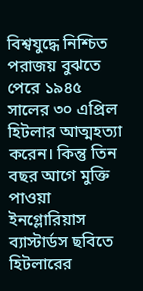বিশ্বযুদ্ধে নিশ্চিত পরাজয় বুঝতে পেরে ১৯৪৫ সালের ৩০ এপ্রিল হিটলার আত্মহত্যা করেন। কিন্তু তিন বছর আগে মুক্তি পাওয়া ইনগ্লোরিয়াস ব্যাস্টার্ডস ছবিতে হিটলারের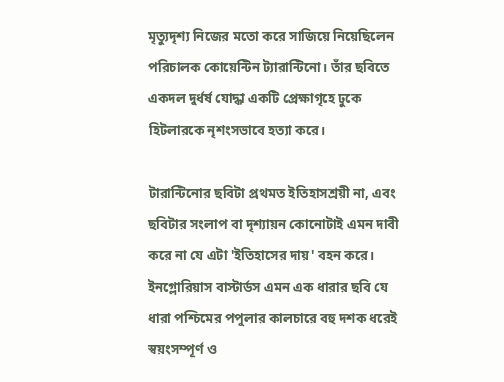মৃত্যুদৃশ্য নিজের মতো করে সাজিয়ে নিয়েছিলেন পরিচালক কোয়েন্টিন ট্যারান্টিনো। তাঁর ছবিতে একদল দুর্ধর্ষ যোদ্ধা একটি প্রেক্ষাগৃহে ঢুকে হিটলারকে নৃশংসভাবে হত্যা করে।

টারান্টিনোর ছবিটা প্রথমত ইতিহাসশ্রয়ী না, এবং ছবিটার সংলাপ বা দৃশ্যায়ন কোনোটাই এমন দাবী করে না যে এটা 'ইতিহাসের দায়' বহন করে। ইনগ্লোরিয়াস বাস্টার্ডস এমন এক ধারার ছবি যে ধারা পশ্চিমের পপুলার কালচারে বহু দশক ধরেই স্বয়ংসম্পূর্ণ ও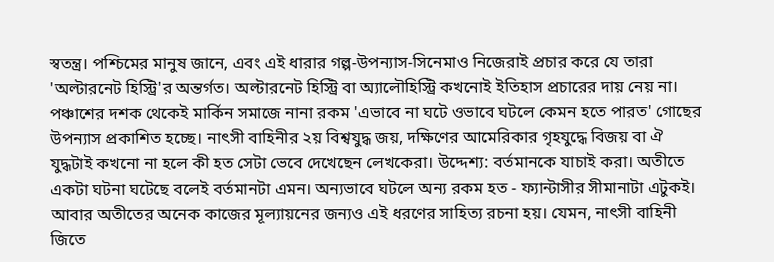স্বতন্ত্র। পশ্চিমের মানুষ জানে, এবং এই ধারার গল্প-উপন্যাস-সিনেমাও নিজেরাই প্রচার করে যে তারা 'অল্টারনেট হিস্ট্রি'র অন্তর্গত। অল্টারনেট হিস্ট্রি বা অ্যালৌহিস্ট্রি কখনোই ইতিহাস প্রচারের দায় নেয় না। পঞ্চাশের দশক থেকেই মার্কিন সমাজে নানা রকম 'এভাবে না ঘটে ওভাবে ঘটলে কেমন হতে পারত' গোছের উপন্যাস প্রকাশিত হচ্ছে। নাৎসী বাহিনীর ২য় বিশ্বযুদ্ধ জয়, দক্ষিণের আমেরিকার গৃহযুদ্ধে বিজয় বা ঐ যুদ্ধটাই কখনো না হলে কী হত সেটা ভেবে দেখেছেন লেখকেরা। উদ্দেশ্য: বর্তমানকে যাচাই করা। অতীতে একটা ঘটনা ঘটেছে বলেই বর্তমানটা এমন। অন্যভাবে ঘটলে অন্য রকম হত - ফ্যান্টাসীর সীমানাটা এটুকই। আবার অতীতের অনেক কাজের মূল্যায়নের জন্যও এই ধরণের সাহিত্য রচনা হয়। যেমন, নাৎসী বাহিনী জিতে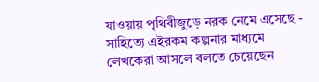যাওয়ায় পৃথিবীজুড়ে নরক নেমে এসেছে - সাহিত্যে এইরকম কল্পনার মাধ্যমে লেখকেরা আসলে বলতে চেয়েছেন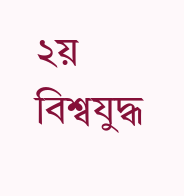২য় বিশ্বযুদ্ধ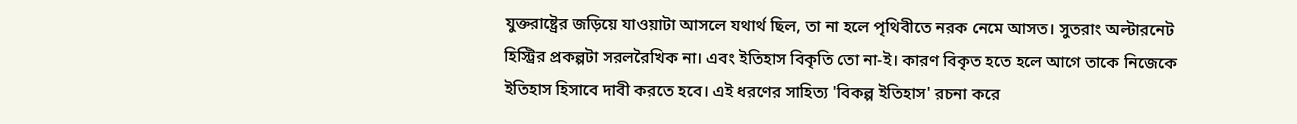যুক্তরাষ্ট্রের জড়িয়ে যাওয়াটা আসলে যথার্থ ছিল, তা না হলে পৃথিবীতে নরক নেমে আসত। সুতরাং অল্টারনেট হিস্ট্রির প্রকল্পটা সরলরৈখিক না। এবং ইতিহাস বিকৃতি তো না-ই। কারণ বিকৃত হতে হলে আগে তাকে নিজেকে ইতিহাস হিসাবে দাবী করতে হবে। এই ধরণের সাহিত্য 'বিকল্প ইতিহাস' রচনা করে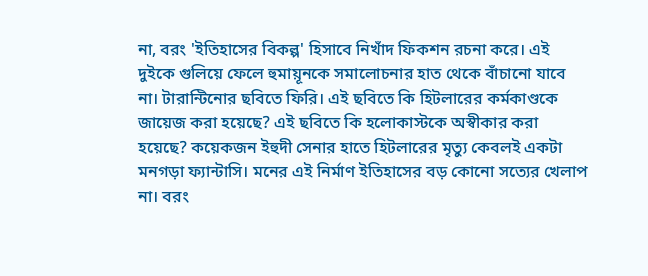না, বরং 'ইতিহাসের বিকল্প' হিসাবে নিখাঁদ ফিকশন রচনা করে। এই দুইকে গুলিয়ে ফেলে হুমায়ূনকে সমালোচনার হাত থেকে বাঁচানো যাবে না। টারান্টিনোর ছবিতে ফিরি। এই ছবিতে কি হিটলারের কর্মকাণ্ডকে জায়েজ করা হয়েছে? এই ছবিতে কি হলোকাস্টকে অস্বীকার করা হয়েছে? কয়েকজন ইহুদী সেনার হাতে হিটলারের মৃত্যু কেবলই একটা মনগড়া ফ্যান্টাসি। মনের এই নির্মাণ ইতিহাসের বড় কোনো সত্যের খেলাপ না। বরং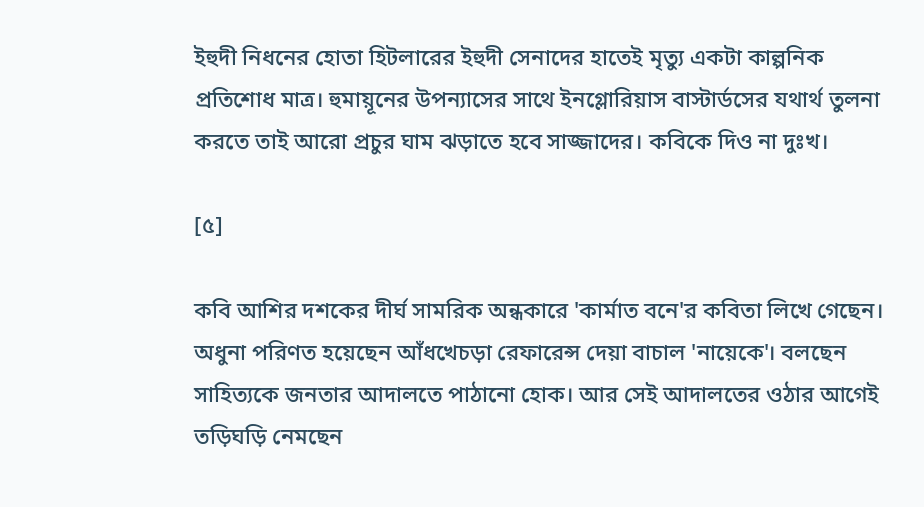ইহুদী নিধনের হোতা হিটলারের ইহুদী সেনাদের হাতেই মৃত্যু একটা কাল্পনিক প্রতিশোধ মাত্র। হুমায়ূনের উপন্যাসের সাথে ইনগ্লোরিয়াস বাস্টার্ডসের যথার্থ তুলনা করতে তাই আরো প্রচুর ঘাম ঝড়াতে হবে সাজ্জাদের। কবিকে দিও না দুঃখ।

[৫]

কবি আশির দশকের দীর্ঘ সামরিক অন্ধকারে 'কার্মাত বনে'র কবিতা লিখে গেছেন। অধুনা পরিণত হয়েছেন আঁধখেচড়া রেফারেন্স দেয়া বাচাল 'নায়েকে'। বলছেন সাহিত্যকে জনতার আদালতে পাঠানো হোক। আর সেই আদালতের ওঠার আগেই তড়িঘড়ি নেমছেন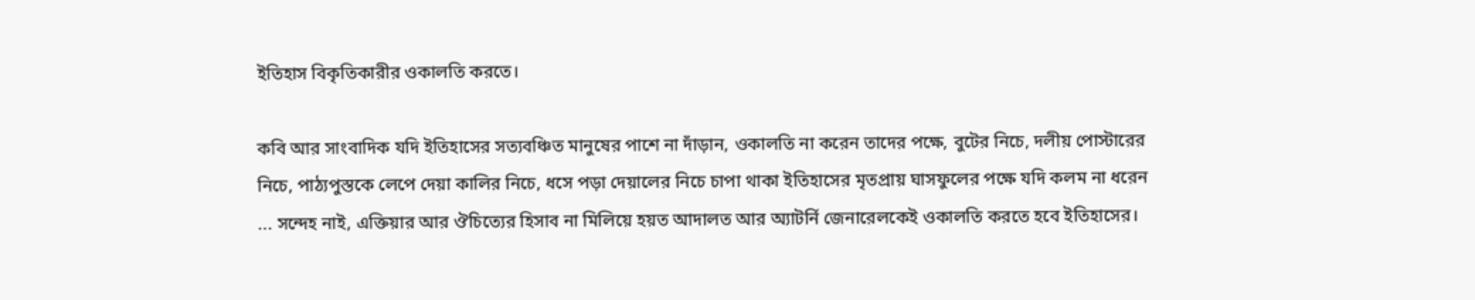ইতিহাস বিকৃতিকারীর ওকালতি করতে।

কবি আর সাংবাদিক যদি ইতিহাসের সত্যবঞ্চিত মানুষের পাশে না দাঁড়ান, ওকালতি না করেন তাদের পক্ষে, বুটের নিচে, দলীয় পোস্টারের নিচে, পাঠ্যপুস্তকে লেপে দেয়া কালির নিচে, ধসে পড়া দেয়ালের নিচে চাপা থাকা ইতিহাসের মৃতপ্রায় ঘাসফুলের পক্ষে যদি কলম না ধরেন ... সন্দেহ নাই, এক্তিয়ার আর ঔচিত্যের হিসাব না মিলিয়ে হয়ত আদালত আর অ্যাটর্নি জেনারেলকেই ওকালতি করতে হবে ইতিহাসের।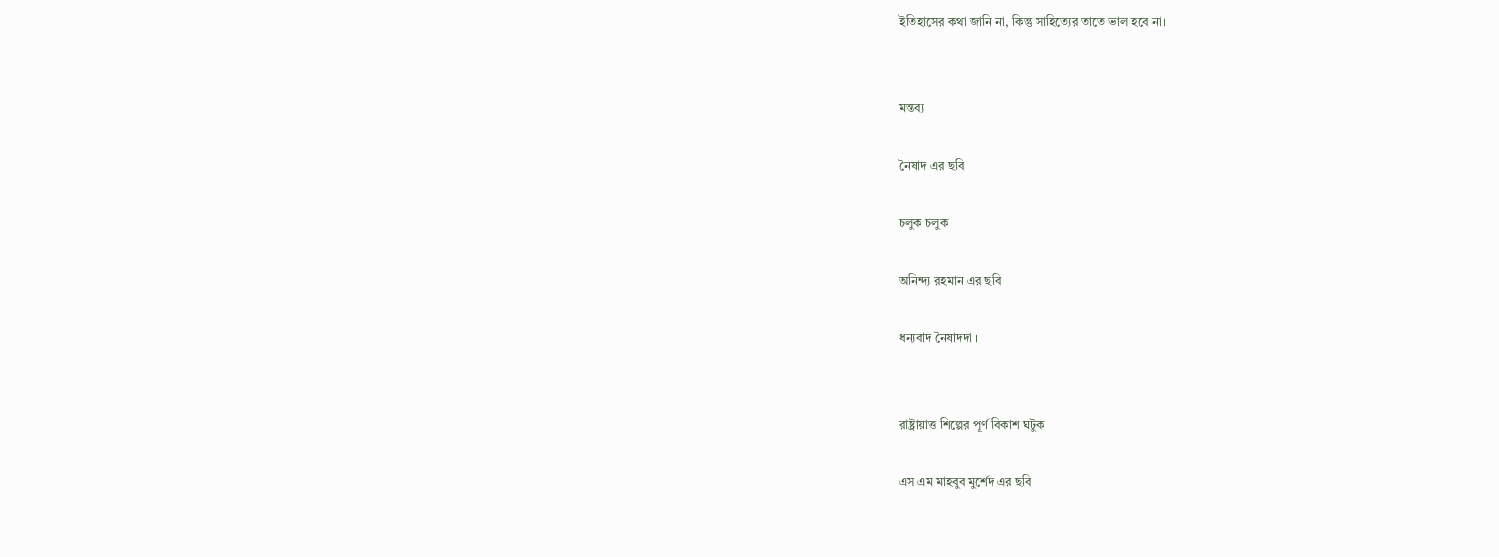ইতিহাসের কথা জানি না, কিন্তু সাহিত্যের তাতে ভাল হবে না।


মন্তব্য

নৈষাদ এর ছবি

চলুক চলুক

অনিন্দ্য রহমান এর ছবি

ধন্যবাদ নৈষাদদা ।


রাষ্ট্রায়াত্ত শিল্পের পূর্ণ বিকাশ ঘটুক

এস এম মাহবুব মুর্শেদ এর ছবি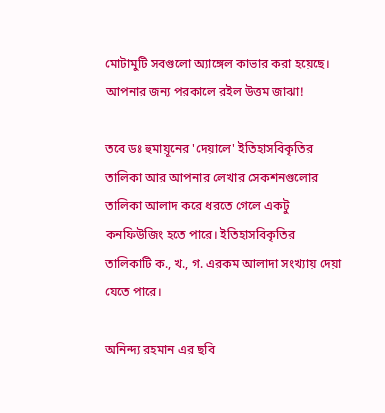মোটামুটি সবগুলো অ্যাঙ্গেল কাভার করা হয়েছে। আপনার জন্য পরকালে রইল উত্তম জাঝা!

তবে ডঃ হুমায়ূনের 'দেয়ালে' ইতিহাসবিকৃতির তালিকা আর আপনার লেখার সেকশনগুলোর তালিকা আলাদ করে ধরতে গেলে একটু কনফিউজিং হতে পারে। ইতিহাসবিকৃতির তালিকাটি ক., খ., গ. এরকম আলাদা সংখ্যায় দেয়া যেতে পারে।

অনিন্দ্য রহমান এর ছবি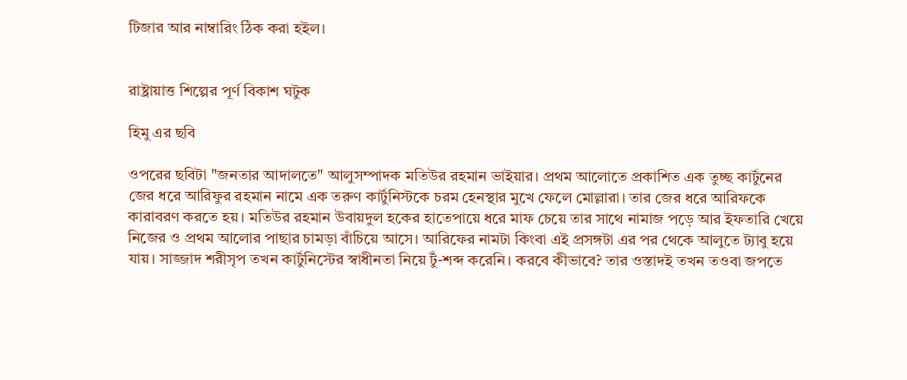টিজার আর নাম্বারিং ঠিক করা হইল।


রাষ্ট্রায়াত্ত শিল্পের পূর্ণ বিকাশ ঘটুক

হিমু এর ছবি

ওপরের ছবিটা "জনতার আদালতে" আলুসম্পাদক মতিউর রহমান ভাইয়ার। প্রথম আলোতে প্রকাশিত এক তুচ্ছ কার্টুনের জের ধরে আরিফুর রহমান নামে এক তরুণ কার্টুনিস্টকে চরম হেনস্থার মুখে ফেলে মোল্লারা। তার জের ধরে আরিফকে কারাবরণ করতে হয়। মতিউর রহমান উবায়দুল হকের হাতেপায়ে ধরে মাফ চেয়ে তার সাথে নামাজ পড়ে আর ইফতারি খেয়ে নিজের ও প্রথম আলোর পাছার চামড়া বাঁচিয়ে আসে। আরিফের নামটা কিংবা এই প্রসঙ্গটা এর পর থেকে আলুতে ট্যাবু হয়ে যায়। সাজ্জাদ শরীসৃপ তখন কার্টুনিস্টের স্বাধীনতা নিয়ে টুঁ-শব্দ করেনি। করবে কীভাবে? তার ওস্তাদই তখন তওবা জপতে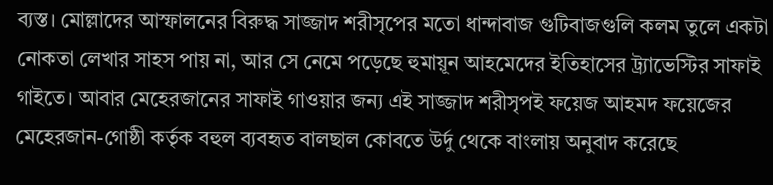ব্যস্ত। মোল্লাদের আস্ফালনের বিরুদ্ধ সাজ্জাদ শরীসৃপের মতো ধান্দাবাজ গুটিবাজগুলি কলম তুলে একটা নোকতা লেখার সাহস পায় না, আর সে নেমে পড়েছে হুমায়ূন আহমেদের ইতিহাসের ট্র্যাভেস্টির সাফাই গাইতে। আবার মেহেরজানের সাফাই গাওয়ার জন্য এই সাজ্জাদ শরীসৃপই ফয়েজ আহমদ ফয়েজের মেহেরজান-গোষ্ঠী কর্তৃক বহুল ব্যবহৃত বালছাল কোবতে উর্দু থেকে বাংলায় অনুবাদ করেছে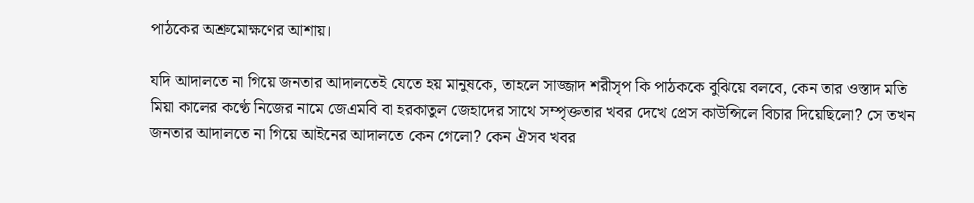পাঠকের অশ্রুমোক্ষণের আশায়।

যদি আদালতে না গিয়ে জনতার আদালতেই যেতে হয় মানুষকে, তাহলে সাজ্জাদ শরীসৃপ কি পাঠককে বুঝিয়ে বলবে, কেন তার ওস্তাদ মতি মিয়া কালের কণ্ঠে নিজের নামে জেএমবি বা হরকাতুল জেহাদের সাথে সম্পৃক্ততার খবর দেখে প্রেস কাউন্সিলে বিচার দিয়েছিলো? সে তখন জনতার আদালতে না গিয়ে আইনের আদালতে কেন গেলো? কেন ঐসব খবর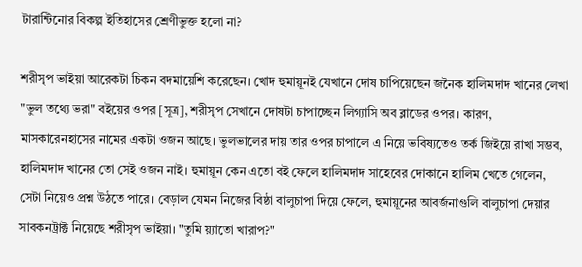টারান্টিনোর বিকল্প ইতিহাসের শ্রেণীভুক্ত হলো না?

শরীসৃপ ভাইয়া আরেকটা চিকন বদমায়েশি করেছেন। খোদ হুমায়ূনই যেখানে দোষ চাপিয়েছেন জনৈক হালিমদাদ খানের লেখা "ভুল তথ্যে ভরা" বইয়ের ওপর [সূত্র], শরীসৃপ সেখানে দোষটা চাপাচ্ছেন লিগ্যাসি অব ব্লাডের ওপর। কারণ, মাসকারেনহাসের নামের একটা ওজন আছে। ভুলভালের দায় তার ওপর চাপালে এ নিয়ে ভবিষ্যতেও তর্ক জিইয়ে রাখা সম্ভব, হালিমদাদ খানের তো সেই ওজন নাই। হুমায়ূন কেন এতো বই ফেলে হালিমদাদ সাহেবের দোকানে হালিম খেতে গেলেন, সেটা নিয়েও প্রশ্ন উঠতে পারে। বেড়াল যেমন নিজের বিষ্ঠা বালুচাপা দিয়ে ফেলে, হুমায়ূনের আবর্জনাগুলি বালুচাপা দেয়ার সাবকনট্রাক্ট নিয়েছে শরীসৃপ ভাইয়া। "তুমি য়্যাতো খারাপ?"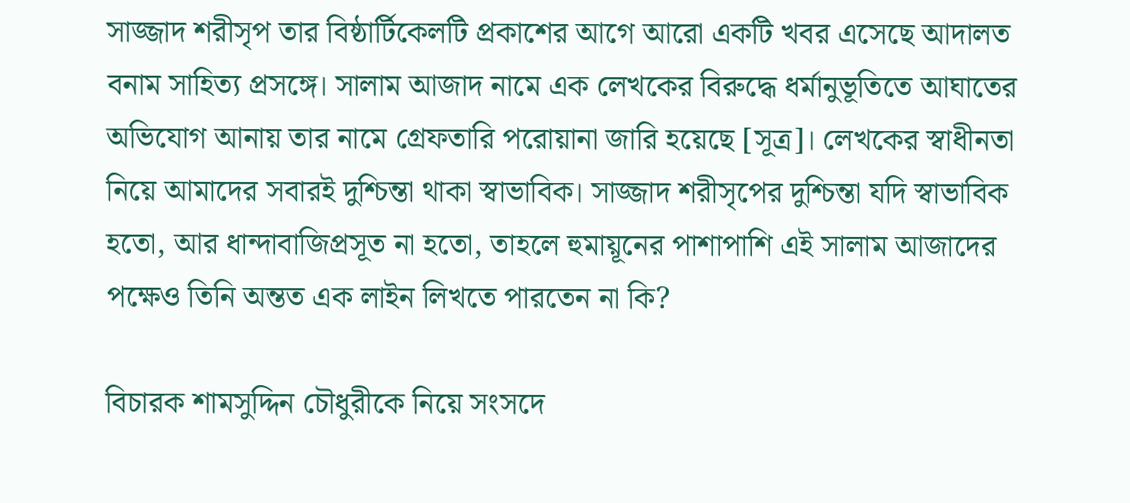সাজ্জাদ শরীসৃপ তার বিষ্ঠার্টিকেলটি প্রকাশের আগে আরো একটি খবর এসেছে আদালত বনাম সাহিত্য প্রসঙ্গে। সালাম আজাদ নামে এক লেখকের বিরুদ্ধে ধর্মানুভূতিতে আঘাতের অভিযোগ আনায় তার নামে গ্রেফতারি পরোয়ানা জারি হয়েছে [সূত্র]। লেখকের স্বাধীনতা নিয়ে আমাদের সবারই দুশ্চিন্তা থাকা স্বাভাবিক। সাজ্জাদ শরীসৃপের দুশ্চিন্তা যদি স্বাভাবিক হতো, আর ধান্দাবাজিপ্রসূত না হতো, তাহলে হুমায়ূনের পাশাপাশি এই সালাম আজাদের পক্ষেও তিনি অন্তত এক লাইন লিখতে পারতেন না কি?

বিচারক শামসুদ্দিন চৌধুরীকে নিয়ে সংসদে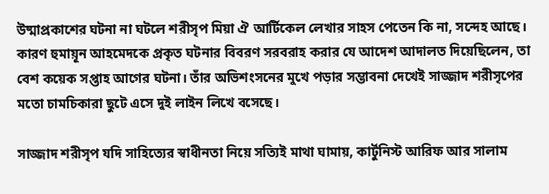উষ্মাপ্রকাশের ঘটনা না ঘটলে শরীসৃপ মিয়া ঐ আর্টিকেল লেখার সাহস পেতেন কি না, সন্দেহ আছে। কারণ হুমায়ূন আহমেদকে প্রকৃত ঘটনার বিবরণ সরবরাহ করার যে আদেশ আদালত দিয়েছিলেন, তা বেশ কয়েক সপ্তাহ আগের ঘটনা। তাঁর অভিশংসনের মুখে পড়ার সম্ভাবনা দেখেই সাজ্জাদ শরীসৃপের মতো চামচিকারা ছুটে এসে দুই লাইন লিখে বসেছে।

সাজ্জাদ শরীসৃপ যদি সাহিত্যের স্বাধীনতা নিয়ে সত্যিই মাথা ঘামায়, কার্টুনিস্ট আরিফ আর সালাম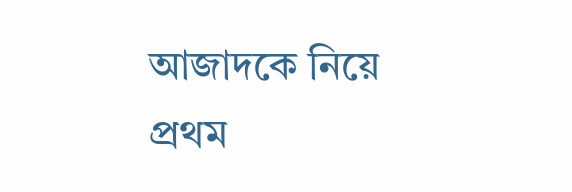আজাদকে নিয়ে প্রথম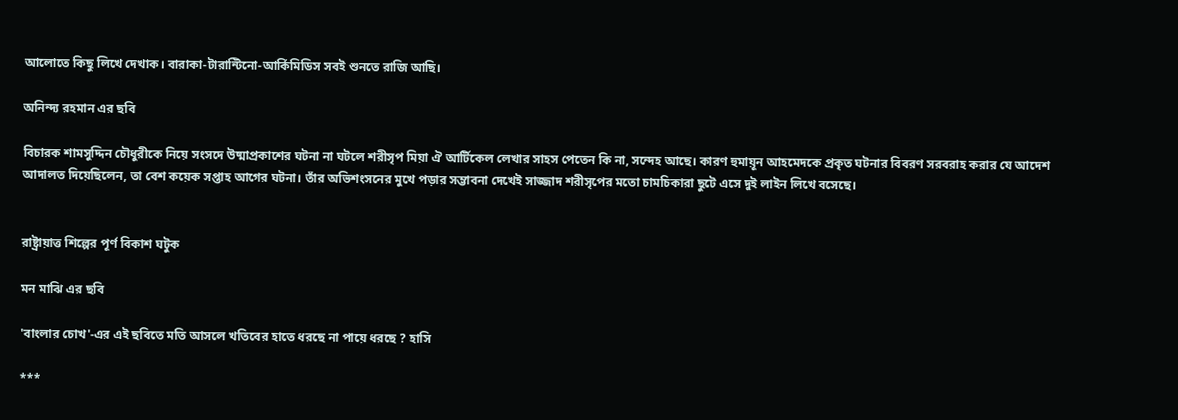আলোতে কিছু লিখে দেখাক। বারাকা-টারান্টিনো-আর্কিমিডিস সবই শুনতে রাজি আছি।

অনিন্দ্য রহমান এর ছবি

বিচারক শামসুদ্দিন চৌধুরীকে নিয়ে সংসদে উষ্মাপ্রকাশের ঘটনা না ঘটলে শরীসৃপ মিয়া ঐ আর্টিকেল লেখার সাহস পেতেন কি না, সন্দেহ আছে। কারণ হুমায়ূন আহমেদকে প্রকৃত ঘটনার বিবরণ সরবরাহ করার যে আদেশ আদালত দিয়েছিলেন, তা বেশ কয়েক সপ্তাহ আগের ঘটনা। তাঁর অভিশংসনের মুখে পড়ার সম্ভাবনা দেখেই সাজ্জাদ শরীসৃপের মতো চামচিকারা ছুটে এসে দুই লাইন লিখে বসেছে।


রাষ্ট্রায়াত্ত শিল্পের পূর্ণ বিকাশ ঘটুক

মন মাঝি এর ছবি

'বাংলার চোখ'-এর এই ছবিতে মতি আসলে খতিবের হাতে ধরছে না পায়ে ধরছে ? হাসি

***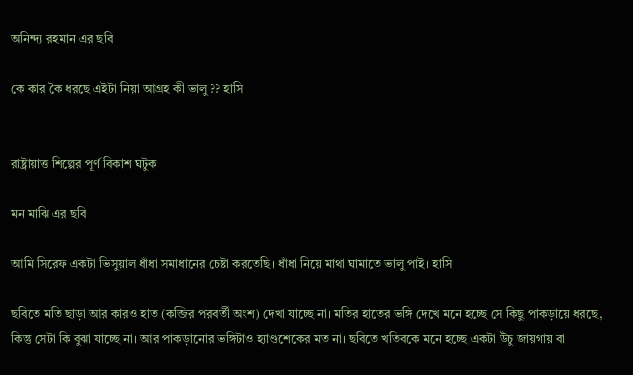অনিন্দ্য রহমান এর ছবি

কে কার কৈ ধরছে এইটা নিয়া আগ্রহ কী ভালু ?? হাসি


রাষ্ট্রায়াত্ত শিল্পের পূর্ণ বিকাশ ঘটুক

মন মাঝি এর ছবি

আমি সিরেফ একটা ভিসুয়াল ধাঁধা সমাধানের চেষ্টা করতেছি। ধাঁধা নিয়ে মাথা ঘামাতে ভালু পাই। হাসি

ছবিতে মতি ছাড়া আর কারও হাত (কব্জির পরবর্তী অংশ) দেখা যাচ্ছে না। মতির হাতের ভঙ্গি দেখে মনে হচ্ছে সে কিছু পাকড়ায়ে ধরছে, কিন্তু সেটা কি বুঝা যাচ্ছে না। আর পাকড়ানোর ভঙ্গিটাও হ্যাণ্ডশেকের মত না। ছবিতে খতিবকে মনে হচ্ছে একটা উঁচু জায়গায় বা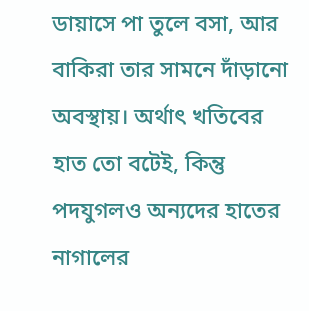ডায়াসে পা তুলে বসা, আর বাকিরা তার সামনে দাঁড়ানো অবস্থায়। অর্থাৎ খতিবের হাত তো বটেই, কিন্তু পদযুগলও অন্যদের হাতের নাগালের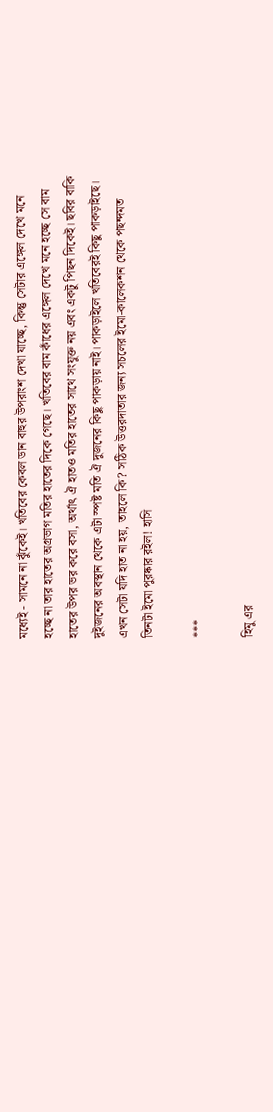মধ্যেই - সামনে না ঝুঁকেই। খতিবের কেবল ডান বাহুর উপরাংশ দেখা যাচ্ছে, কিন্তু সেটার এঙ্গেল দেখে মনে হচ্ছে না তার হাতের অগ্রভাগ মতির হাতের দিকে গেছে। খতিবের বাম কাঁধের এঙ্গেল দেখে মনে হচ্ছে সে বাম হাতের উপর ভর করে বসা, অর্থাৎ ঐ হাতও মতির হাতের সাথে সংযুক্ত নয় এবং একটু পিছন দিকেই। ছবির বাকি দুইজনের অবস্থান থেকে এটা স্পষ্ট মতি ঐ দুজনের কিছু পাকড়ায় নাই। পাকড়াইলে খতিবেরই কিছু পাকড়াইছে। এখন সেটা যদি হাত না হয়, তাহলে কি? সঠিক উত্তরদাতার জন্য সচলের ইমো-কালেকশন থেকে পছন্দমত তিনটা ইমো পুরষ্কার রইল! হাসি

***

হিমু এর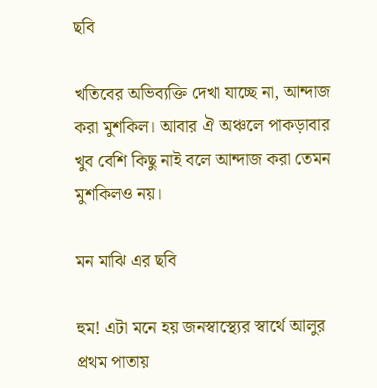ছবি

খতিবের অভিব্যক্তি দেখা যাচ্ছে না, আন্দাজ করা মুশকিল। আবার ঐ অঞ্চলে পাকড়াবার খুব বেশি কিছু নাই বলে আন্দাজ করা তেমন মুশকিলও নয়।

মন মাঝি এর ছবি

হুম! এটা মনে হয় জনস্বাস্থ্যের স্বার্থে আলুর প্রথম পাতায়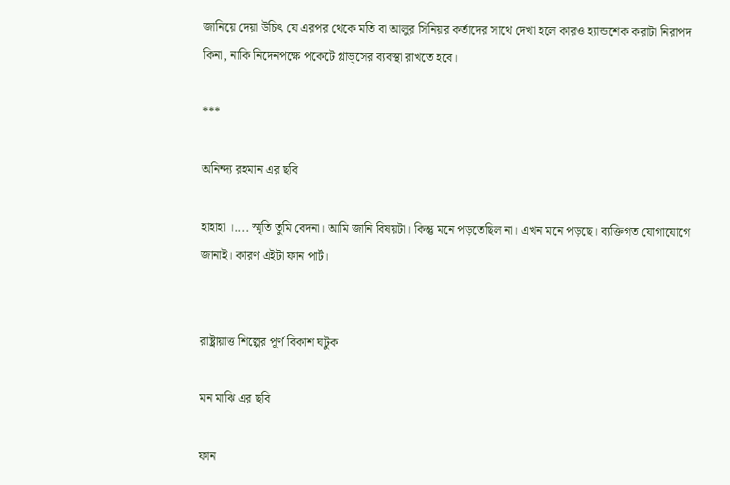জানিয়ে দেয়া উচিৎ যে এরপর থেকে মতি বা আলুর সিনিয়র কর্তাদের সাথে দেখা হলে কারও হ্যান্ডশেক করাটা নিরাপদ কিনা, নাকি নিদেনপক্ষে পকেটে গ্লাভ্‌সের ব্যবস্থা রাখতে হবে।

***

অনিন্দ্য রহমান এর ছবি

হাহাহা ।.... স্মৃতি তুমি বেদনা। আমি জানি বিষয়টা। কিন্তু মনে পড়তেছিল না। এখন মনে পড়ছে। ব্যক্তিগত যোগাযোগে জানাই। কারণ এইটা ফান পার্ট।


রাষ্ট্রায়াত্ত শিল্পের পূর্ণ বিকাশ ঘটুক

মন মাঝি এর ছবি

ফান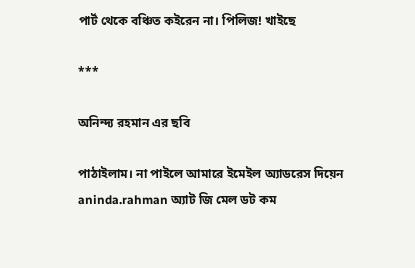পার্ট থেকে বঞ্চিত কইরেন না। পিলিজ! খাইছে

***

অনিন্দ্য রহমান এর ছবি

পাঠাইলাম। না পাইলে আমারে ইমেইল অ্যাডরেস দিয়েন aninda.rahman অ্যাট জি মেল ডট কম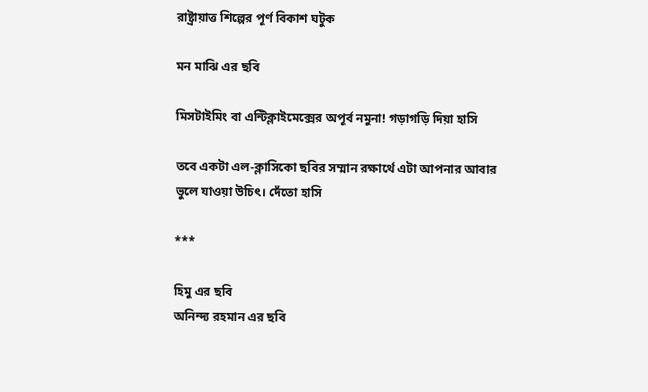রাষ্ট্রায়াত্ত শিল্পের পূর্ণ বিকাশ ঘটুক

মন মাঝি এর ছবি

মিসটাইমিং বা এন্টিক্লাইমেক্সের অপূর্ব নমুনা! গড়াগড়ি দিয়া হাসি

তবে একটা এল-ক্লাসিকো ছবির সম্মান রক্ষার্থে এটা আপনার আবার ভুলে যাওয়া উচিৎ। দেঁতো হাসি

***

হিমু এর ছবি
অনিন্দ্য রহমান এর ছবি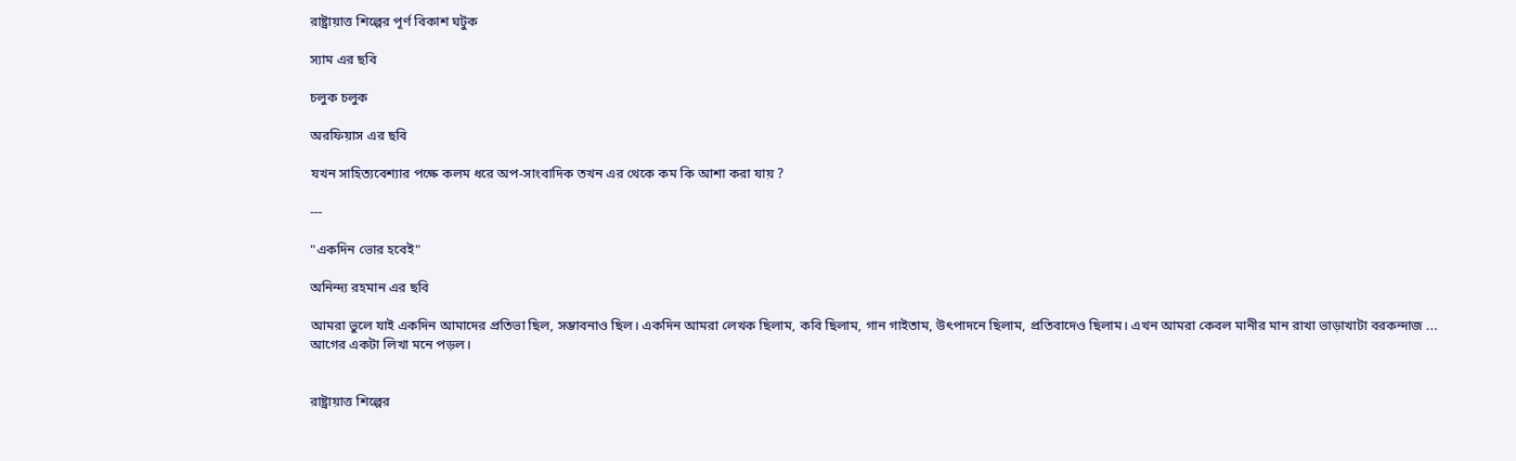রাষ্ট্রায়াত্ত শিল্পের পূর্ণ বিকাশ ঘটুক

স্যাম এর ছবি

চলুক চলুক

অরফিয়াস এর ছবি

যখন সাহিত্যবেশ্যার পক্ষে কলম ধরে অপ-সাংবাদিক তখন এর থেকে কম কি আশা করা যায় ?

---

"একদিন ভোর হবেই"

অনিন্দ্য রহমান এর ছবি

আমরা ভুলে যাই একদিন আমাদের প্রতিভা ছিল, সম্ভাবনাও ছিল। একদিন আমরা লেখক ছিলাম, কবি ছিলাম, গান গাইতাম, উৎপাদনে ছিলাম, প্রতিবাদেও ছিলাম। এখন আমরা কেবল মানীর মান রাখা ভাড়াখাটা বরকন্দাজ ...
আগের একটা লিখা মনে পড়ল।


রাষ্ট্রায়াত্ত শিল্পের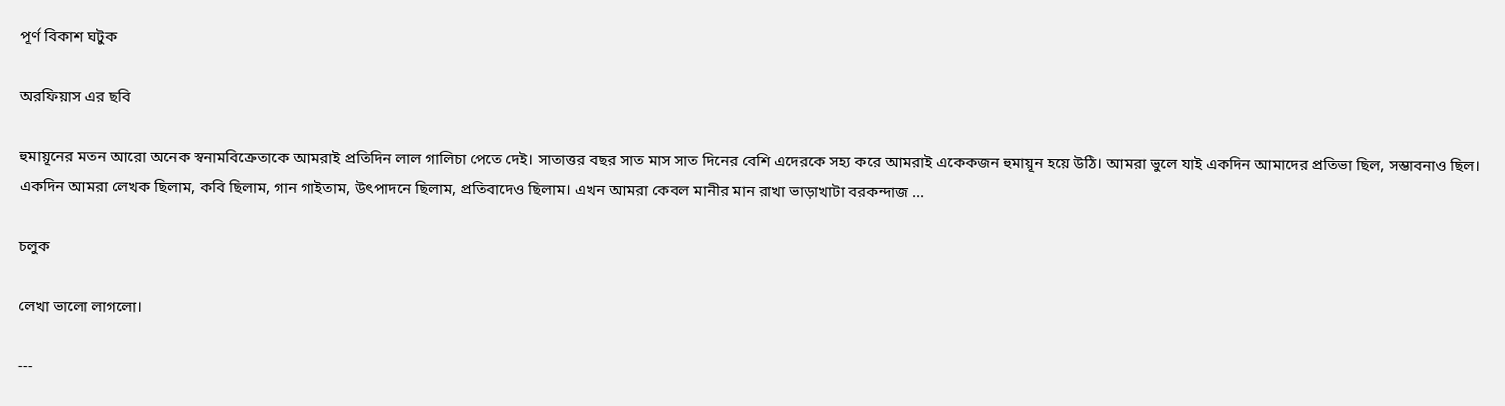পূর্ণ বিকাশ ঘটুক

অরফিয়াস এর ছবি

হুমায়ূনের মতন আরো অনেক স্বনামবিক্রেতাকে আমরাই প্রতিদিন লাল গালিচা পেতে দেই। সাতাত্তর বছর সাত মাস সাত দিনের বেশি এদেরকে সহ্য করে আমরাই একেকজন হুমায়ূন হয়ে উঠি। আমরা ভুলে যাই একদিন আমাদের প্রতিভা ছিল, সম্ভাবনাও ছিল। একদিন আমরা লেখক ছিলাম, কবি ছিলাম, গান গাইতাম, উৎপাদনে ছিলাম, প্রতিবাদেও ছিলাম। এখন আমরা কেবল মানীর মান রাখা ভাড়াখাটা বরকন্দাজ ...

চলুক

লেখা ভালো লাগলো।

---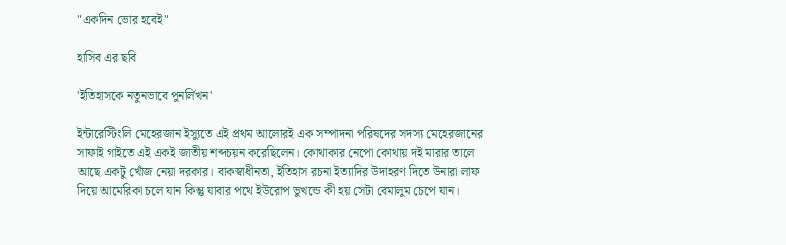"একদিন ভোর হবেই"

হাসিব এর ছবি

'ইতিহাসকে নতুনভাবে পুনর্লিখন'

ইন্টারেস্টিংলি মেহেরজান ইস্যুতে এই প্রথম আলোরই এক সম্পাদনা পরিষদের সদস্য মেহেরজানের সাফাই গাইতে এই একই জাতীয় শব্দচয়ন করেছিলেন। কোথাকার নেপো কোথায় দই মারার তালে আছে একটু খোঁজ নেয়া দরকার। বাকস্বাধীনতা, ইতিহাস রচনা ইত্যাদির উদাহরণ দিতে উনারা লাফ দিয়ে আমেরিকা চলে যান কিন্তু যাবার পথে ইউরোপ ভুখন্ডে কী হয় সেটা বেমালুম চেপে যান।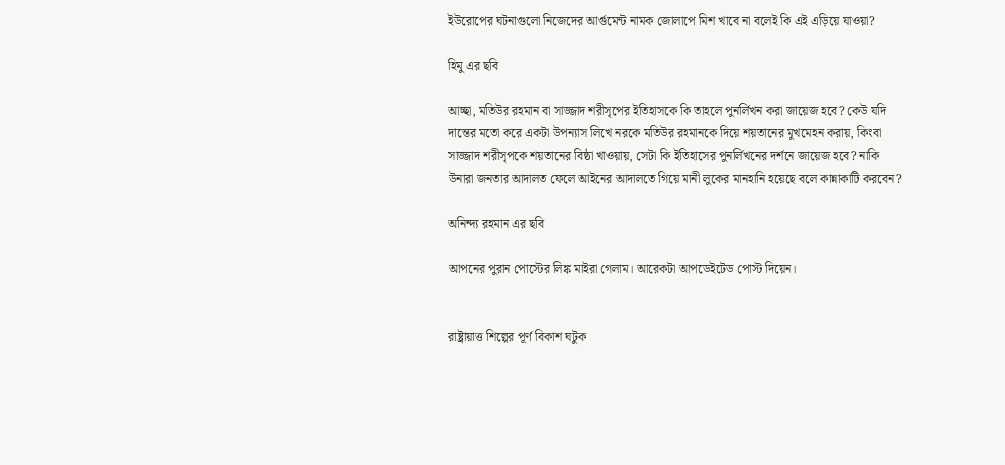ইউরোপের ঘটনাগুলো নিজেদের আর্গুমেন্ট নামক জোলাপে মিশ খাবে না বলেই কি এই এড়িয়ে যাওয়া?

হিমু এর ছবি

আচ্ছা, মতিউর রহমান বা সাজ্জাদ শরীসৃপের ইতিহাসকে কি তাহলে পুনর্লিখন করা জায়েজ হবে? কেউ যদি দান্তের মতো করে একটা উপন্যাস লিখে নরকে মতিউর রহমানকে দিয়ে শয়তানের মুখমেহন করায়, কিংবা সাজ্জাদ শরীসৃপকে শয়তানের বিষ্ঠা খাওয়ায়, সেটা কি ইতিহাসের পুনর্লিখনের দর্শনে জায়েজ হবে? নাকি উনারা জনতার আদালত ফেলে আইনের আদালতে গিয়ে মানী লুকের মানহানি হয়েছে বলে কান্নাকাটি করবেন?

অনিন্দ্য রহমান এর ছবি

আপনের পুরান পোস্টের লিঙ্ক মাইরা গেলাম। আরেকটা আপডেইটেড পোস্ট দিয়েন।


রাষ্ট্রায়াত্ত শিল্পের পূর্ণ বিকাশ ঘটুক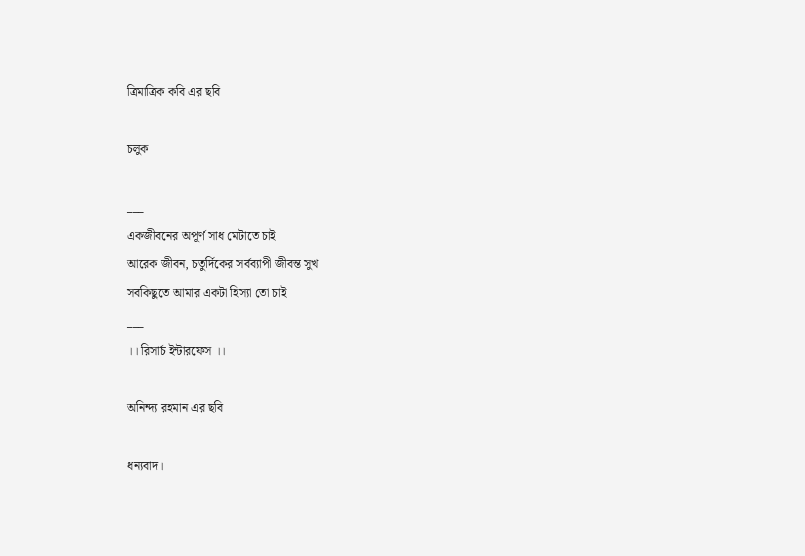ত্রিমাত্রিক কবি এর ছবি

চলুক

___
একজীবনের অপূর্ণ সাধ মেটাতে চাই
আরেক জীবন, চতুর্দিকের সর্বব্যাপী জীবন্ত সুখ
সবকিছুতে আমার একটা হিস্যা তো চাই
___
।। রিসার্চ ইন্টারফেস ।।

অনিন্দ্য রহমান এর ছবি

ধন্যবাদ।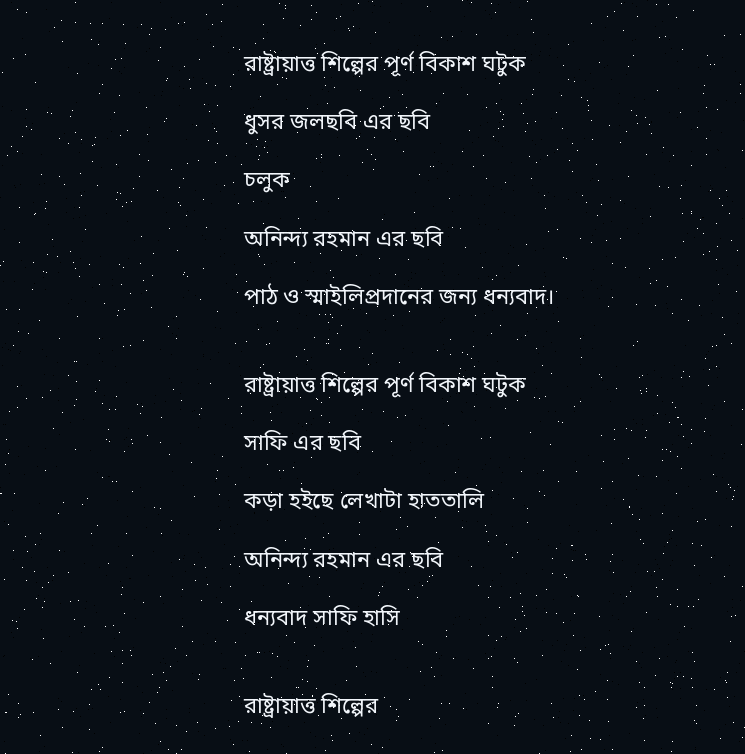রাষ্ট্রায়াত্ত শিল্পের পূর্ণ বিকাশ ঘটুক

ধুসর জলছবি এর ছবি

চলুক

অনিন্দ্য রহমান এর ছবি

পাঠ ও স্মাইলিপ্রদানের জন্য ধন্যবাদ।


রাষ্ট্রায়াত্ত শিল্পের পূর্ণ বিকাশ ঘটুক

সাফি এর ছবি

কড়া হইছে লেখাটা হাততালি

অনিন্দ্য রহমান এর ছবি

ধন্যবাদ সাফি হাসি


রাষ্ট্রায়াত্ত শিল্পের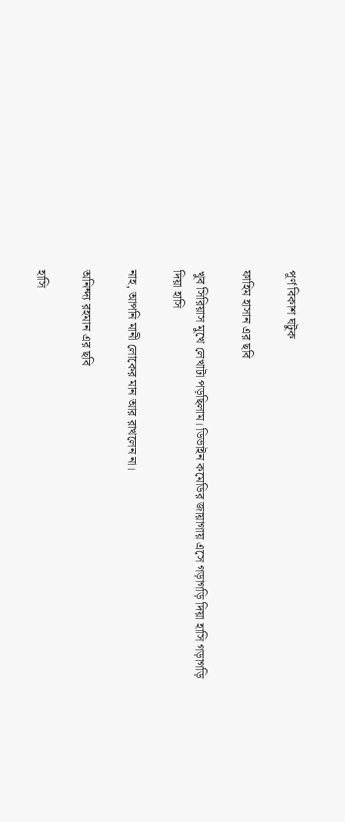পূর্ণ বিকাশ ঘটুক

ফাহিম হাসান এর ছবি

খুব সিরিয়াস মুখে লেখাটা পড়ছিলাম। ডিভাইন কমেডির জায়াগায় এসে গড়াগড়ি দিয়া হাসি গড়াগড়ি দিয়া হাসি

নাহ, আপনি মানী লোকের মান আর রাখলেন না।

অনিন্দ্য রহমান এর ছবি

হাসি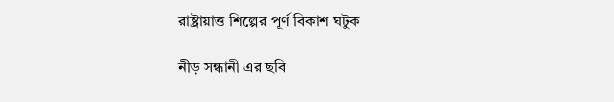রাষ্ট্রায়াত্ত শিল্পের পূর্ণ বিকাশ ঘটুক

নীড় সন্ধানী এর ছবি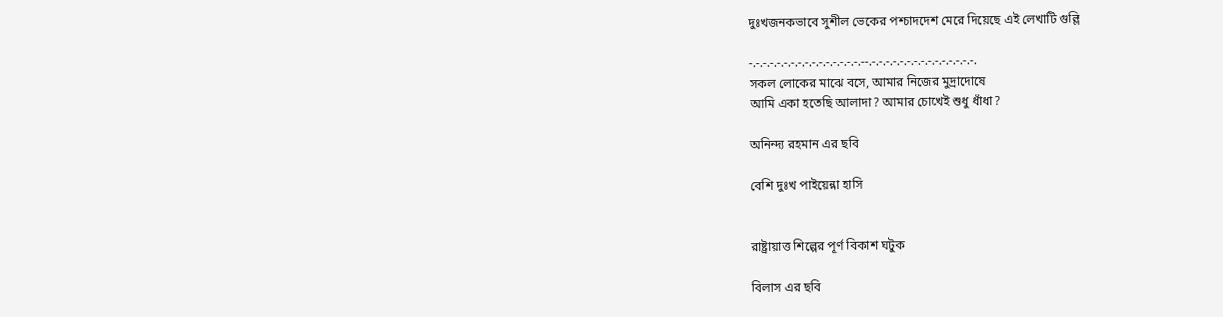দুঃখজনকভাবে সুশীল ভেকের পশ্চাদদেশ মেরে দিয়েছে এই লেখাটি গুল্লি

-.-.-.-.-.-.-.-.-.-.-.-.-.-.-.-.--.-.-.-.-.-.-.-.-.-.-.-.-.-.-.-.
সকল লোকের মাঝে বসে, আমার নিজের মুদ্রাদোষে
আমি একা হতেছি আলাদা? আমার চোখেই শুধু ধাঁধা?

অনিন্দ্য রহমান এর ছবি

বেশি দুঃখ পাইয়েন্না হাসি


রাষ্ট্রায়াত্ত শিল্পের পূর্ণ বিকাশ ঘটুক

বিলাস এর ছবি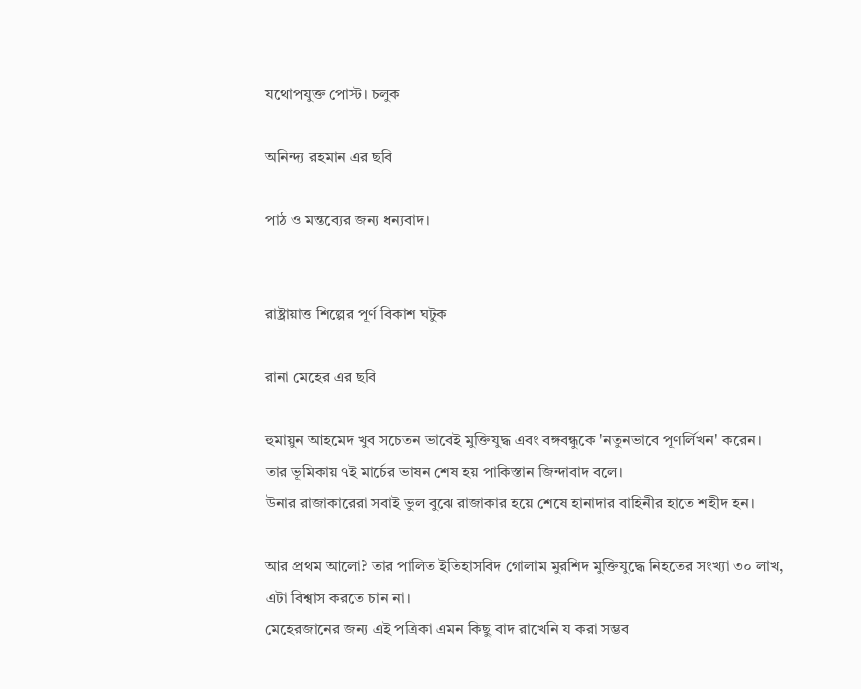যথোপযুক্ত পোস্ট। চলুক

অনিন্দ্য রহমান এর ছবি

পাঠ ও মন্তব্যের জন্য ধন্যবাদ।


রাষ্ট্রায়াত্ত শিল্পের পূর্ণ বিকাশ ঘটুক

রানা মেহের এর ছবি

হুমায়ুন আহমেদ খুব সচেতন ভাবেই মুক্তিযুদ্ধ এবং বঙ্গবন্ধুকে 'নতুনভাবে পূণর্লিখন' করেন।
তার ভূমিকায় ৭ই মার্চের ভাষন শেষ হয় পাকিস্তান জিন্দাবাদ বলে।
উনার রাজাকারেরা সবাই ভুল বুঝে রাজাকার হয়ে শেষে হানাদার বাহিনীর হাতে শহীদ হন।

আর প্রথম আলো? তার পালিত ইতিহাসবিদ গোলাম মুরশিদ মুক্তিযুদ্ধে নিহতের সংখ্যা ৩০ লাখ, এটা বিশ্বাস করতে চান না।
মেহেরজানের জন্য এই পত্রিকা এমন কিছু বাদ রাখেনি য করা সম্ভব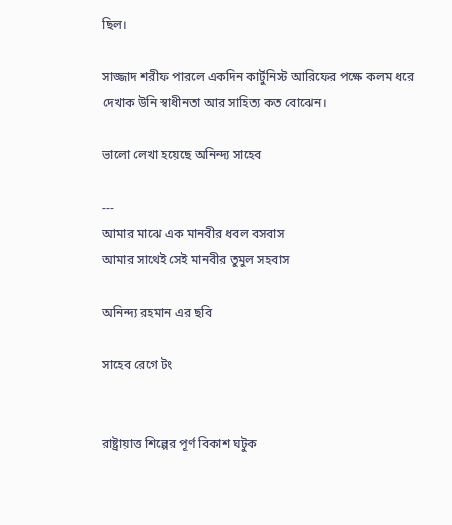ছিল।

সাজ্জাদ শরীফ পারলে একদিন কার্টুনিস্ট আরিফের পক্ষে কলম ধরে দেখাক উনি স্বাধীনতা আর সাহিত্য কত বোঝেন।

ভালো লেখা হয়েছে অনিন্দ্য সাহেব

---
আমার মাঝে এক মানবীর ধবল বসবাস
আমার সাথেই সেই মানবীর তুমুল সহবাস

অনিন্দ্য রহমান এর ছবি

সাহেব রেগে টং


রাষ্ট্রায়াত্ত শিল্পের পূর্ণ বিকাশ ঘটুক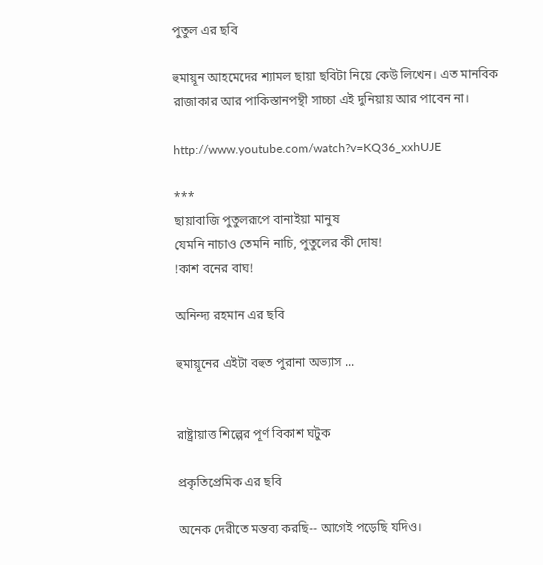পুতুল এর ছবি

হুমায়ূন আহমেদের শ্যামল ছায়া ছবিটা নিয়ে কেউ লিখেন। এত মানবিক রাজাকার আর পাকিস্তানপন্থী সাচ্চা এই দুনিয়ায় আর পাবেন না।

http://www.youtube.com/watch?v=KQ36_xxhUJE

***
ছায়াবাজি পুতুলরূপে বানাইয়া মানুষ
যেমনি নাচাও তেমনি নাচি, পুতুলের কী দোষ!
!কাশ বনের বাঘ!

অনিন্দ্য রহমান এর ছবি

হুমায়ূনের এইটা বহুত পুরানা অভ্যাস ...


রাষ্ট্রায়াত্ত শিল্পের পূর্ণ বিকাশ ঘটুক

প্রকৃতিপ্রেমিক এর ছবি

অনেক দেরীতে মন্তব্য করছি-- আগেই পড়েছি যদিও।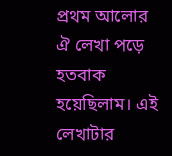প্রথম আলোর ঐ লেখা পড়ে হতবাক হয়েছিলাম। এই লেখাটার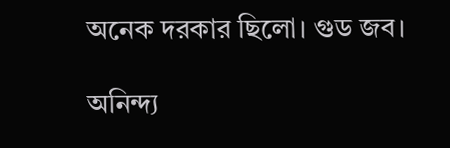অনেক দরকার ছিলো। গুড জব।

অনিন্দ্য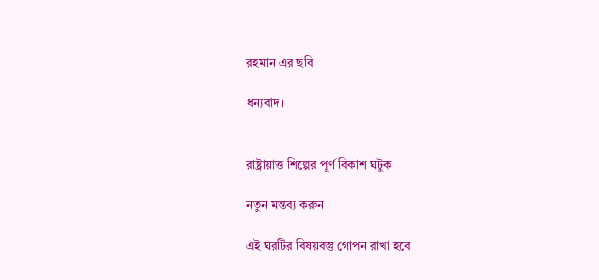রহমান এর ছবি

ধন্যবাদ।


রাষ্ট্রায়াত্ত শিল্পের পূর্ণ বিকাশ ঘটুক

নতুন মন্তব্য করুন

এই ঘরটির বিষয়বস্তু গোপন রাখা হবে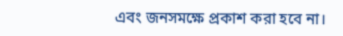এবং জনসমক্ষে প্রকাশ করা হবে না।